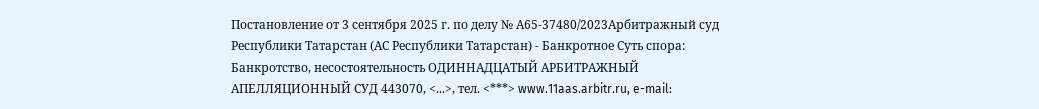Постановление от 3 сентября 2025 г. по делу № А65-37480/2023Арбитражный суд Республики Татарстан (АС Республики Татарстан) - Банкротное Суть спора: Банкротство, несостоятельность ОДИННАДЦАТЫЙ АРБИТРАЖНЫЙ АПЕЛЛЯЦИОННЫЙ СУД 443070, <...>, тел. <***> www.11aas.arbitr.ru, e-mail: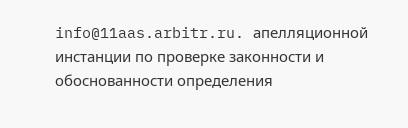info@11aas.arbitr.ru. апелляционной инстанции по проверке законности и обоснованности определения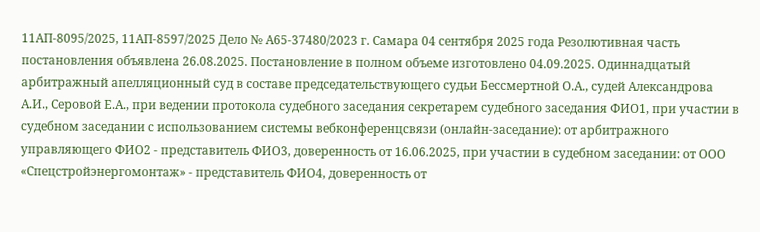11АП-8095/2025, 11АП-8597/2025 Дело № А65-37480/2023 г. Самара 04 сентября 2025 года Резолютивная часть постановления объявлена 26.08.2025. Постановление в полном объеме изготовлено 04.09.2025. Одиннадцатый арбитражный апелляционный суд в составе председательствующего судьи Бессмертной О.А., судей Александрова А.И., Серовой Е.А., при ведении протокола судебного заседания секретарем судебного заседания ФИО1, при участии в судебном заседании с использованием системы вебконференцсвязи (онлайн-заседание): от арбитражного управляющего ФИО2 - представитель ФИО3, доверенность от 16.06.2025, при участии в судебном заседании: от ООО «Спецстройэнергомонтаж» - представитель ФИО4, доверенность от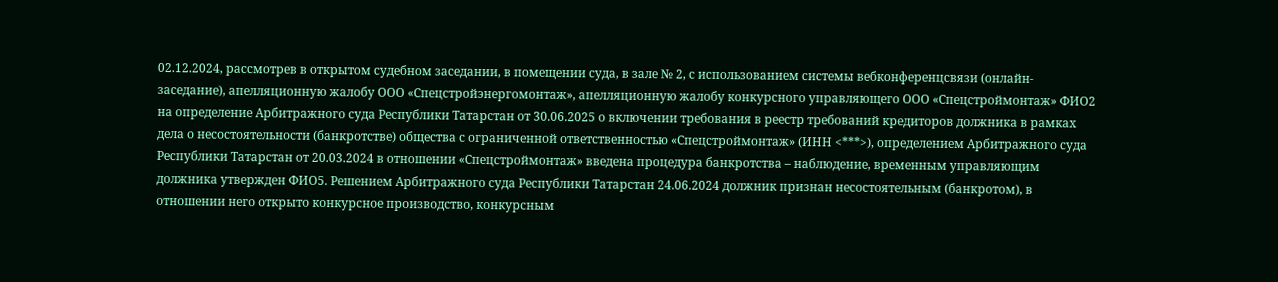02.12.2024, рассмотрев в открытом судебном заседании, в помещении суда, в зале № 2, с использованием системы вебконференцсвязи (онлайн-заседание), апелляционную жалобу ООО «Спецстройэнергомонтаж», апелляционную жалобу конкурсного управляющего ООО «Спецстроймонтаж» ФИО2 на определение Арбитражного суда Республики Татарстан от 30.06.2025 о включении требования в реестр требований кредиторов должника в рамках дела о несостоятельности (банкротстве) общества с ограниченной ответственностью «Спецстроймонтаж» (ИНН <***>), определением Арбитражного суда Республики Татарстан от 20.03.2024 в отношении «Спецстроймонтаж» введена процедура банкротства – наблюдение, временным управляющим должника утвержден ФИО5. Решением Арбитражного суда Республики Татарстан 24.06.2024 должник признан несостоятельным (банкротом), в отношении него открыто конкурсное производство, конкурсным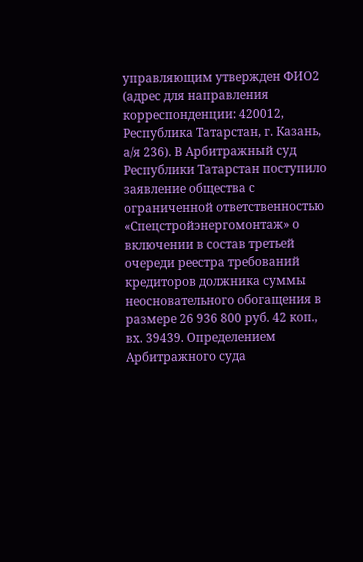управляющим утвержден ФИО2 (адрес для направления корреспонденции: 420012, Республика Татарстан, г. Казань, а/я 236). В Арбитражный суд Республики Татарстан поступило заявление общества с ограниченной ответственностью «Спецстройэнергомонтаж» о включении в состав третьей очереди реестра требований кредиторов должника суммы неосновательного обогащения в размере 26 936 800 руб. 42 коп., вх. 39439. Определением Арбитражного суда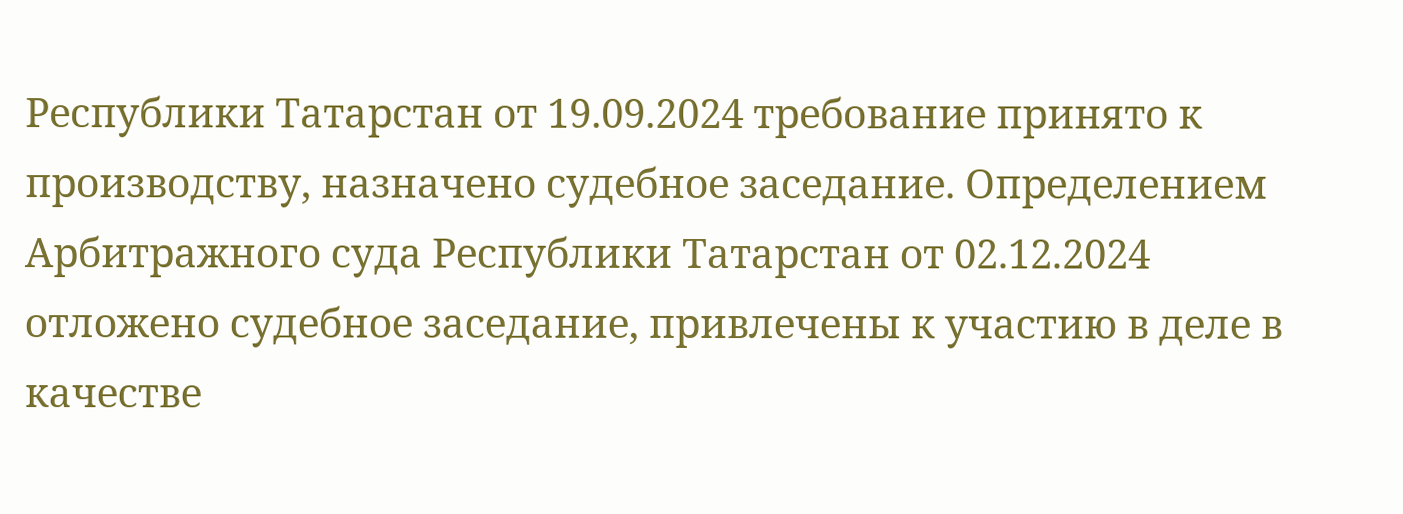Республики Татарстан от 19.09.2024 требование принято к производству, назначено судебное заседание. Определением Арбитражного суда Республики Татарстан от 02.12.2024 отложено судебное заседание, привлечены к участию в деле в качестве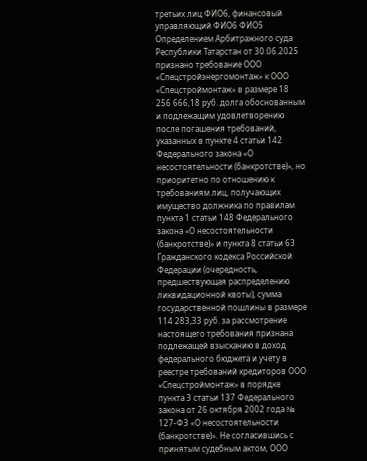третьих лиц ФИО6, финансовый управляющий ФИО6 ФИО5 Определением Арбитражного суда Республики Татарстан от 30.06.2025 признано требование ООО «Спецстройэнергомонтаж» к ООО «Спецстроймонтаж» в размере 18 256 666,18 руб. долга обоснованным и подлежащим удовлетворению после погашения требований, указанных в пункте 4 статьи 142 Федерального закона «О несостоятельности (банкротстве)», но приоритетно по отношению к требованиям лиц, получающих имущество должника по правилам пункта 1 статьи 148 Федерального закона «О несостоятельности (банкротстве)» и пункта 8 статьи 63 Гражданского кодекса Российской Федерации (очередность, предшествующая распределению ликвидационной квоты), сумма государственной пошлины в размере 114 283,33 руб. за рассмотрение настоящего требования признана подлежащей взысканию в доход федерального бюджета и учету в реестре требований кредиторов ООО «Спецстроймонтаж» в порядке пункта 3 статьи 137 Федерального закона от 26 октября 2002 года № 127-ФЗ «О несостоятельности (банкротстве)». Не согласившись с принятым судебным актом, ООО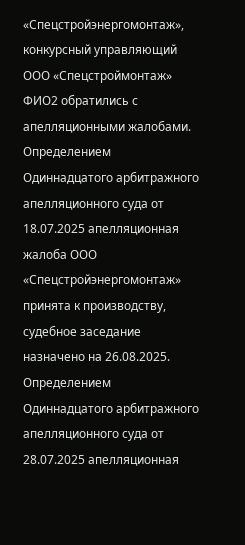«Спецстройэнергомонтаж», конкурсный управляющий ООО «Спецстроймонтаж» ФИО2 обратились с апелляционными жалобами. Определением Одиннадцатого арбитражного апелляционного суда от 18.07.2025 апелляционная жалоба ООО «Спецстройэнергомонтаж» принята к производству, судебное заседание назначено на 26.08.2025. Определением Одиннадцатого арбитражного апелляционного суда от 28.07.2025 апелляционная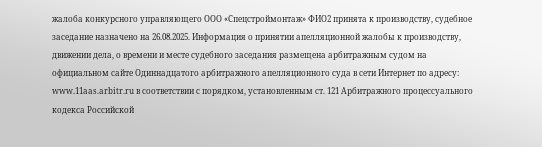жалоба конкурсного управляющего ООО «Спецстроймонтаж» ФИО2 принята к производству, судебное заседание назначено на 26.08.2025. Информация о принятии апелляционной жалобы к производству, движении дела, о времени и месте судебного заседания размещена арбитражным судом на официальном сайте Одиннадцатого арбитражного апелляционного суда в сети Интернет по адресу: www.11aas.arbitr.ru в соответствии с порядком, установленным ст. 121 Арбитражного процессуального кодекса Российской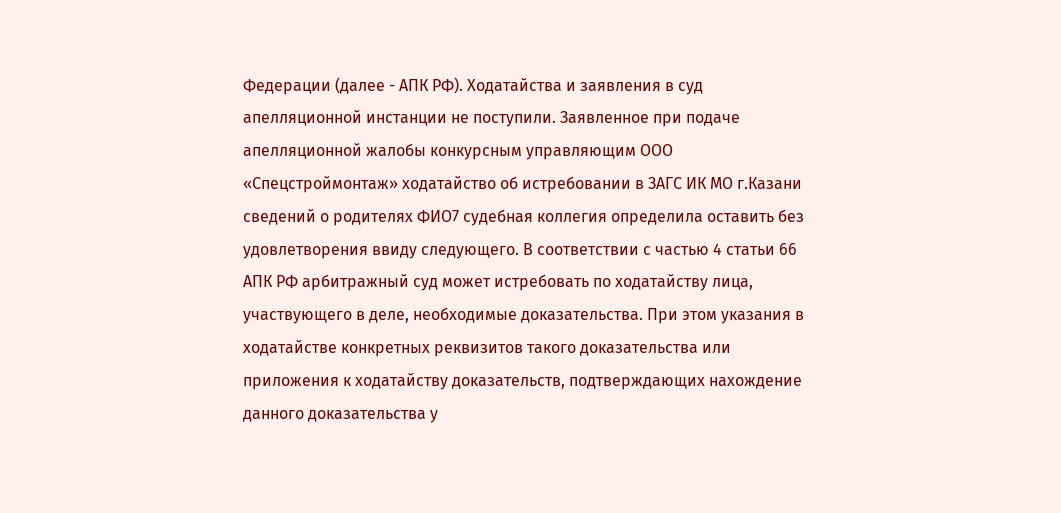Федерации (далее - АПК РФ). Ходатайства и заявления в суд апелляционной инстанции не поступили. Заявленное при подаче апелляционной жалобы конкурсным управляющим ООО «Спецстроймонтаж» ходатайство об истребовании в ЗАГС ИК МО г.Казани сведений о родителях ФИО7 судебная коллегия определила оставить без удовлетворения ввиду следующего. В соответствии с частью 4 статьи 66 АПК РФ арбитражный суд может истребовать по ходатайству лица, участвующего в деле, необходимые доказательства. При этом указания в ходатайстве конкретных реквизитов такого доказательства или приложения к ходатайству доказательств, подтверждающих нахождение данного доказательства у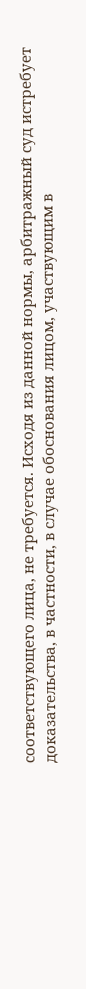соответствующего лица, не требуется. Исходя из данной нормы, арбитражный суд истребует доказательства, в частности, в случае обоснования лицом, участвующим в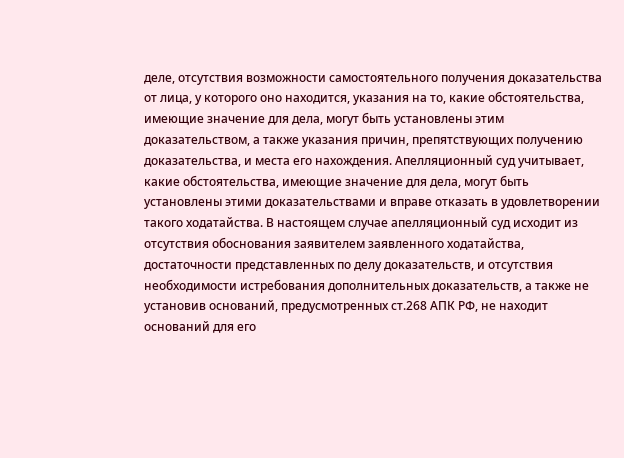деле, отсутствия возможности самостоятельного получения доказательства от лица, у которого оно находится, указания на то, какие обстоятельства, имеющие значение для дела, могут быть установлены этим доказательством, а также указания причин, препятствующих получению доказательства, и места его нахождения. Апелляционный суд учитывает, какие обстоятельства, имеющие значение для дела, могут быть установлены этими доказательствами и вправе отказать в удовлетворении такого ходатайства. В настоящем случае апелляционный суд исходит из отсутствия обоснования заявителем заявленного ходатайства, достаточности представленных по делу доказательств, и отсутствия необходимости истребования дополнительных доказательств, а также не установив оснований, предусмотренных ст.268 АПК РФ, не находит оснований для его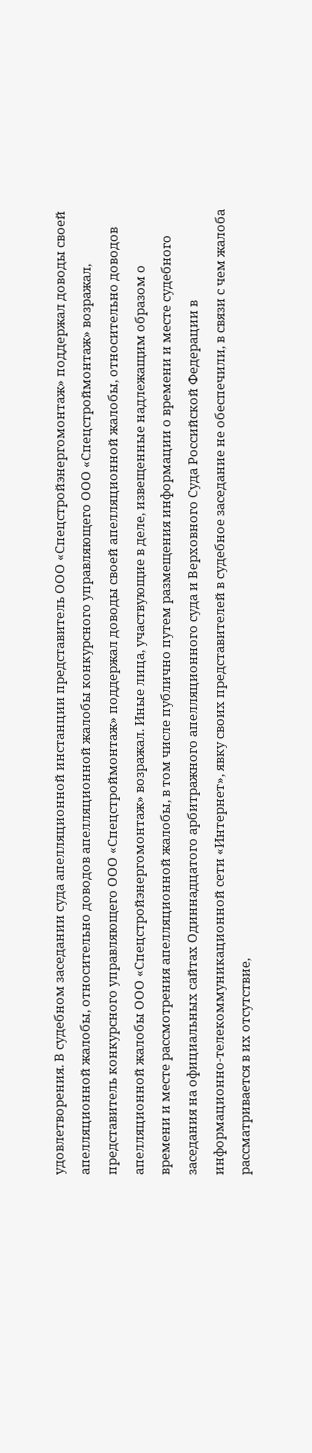удовлетворения. В судебном заседании суда апелляционной инстанции представитель ООО «Спецстройэнергомонтаж» поддержал доводы своей апелляционной жалобы, относительно доводов апелляционной жалобы конкурсного управляющего ООО «Спецстроймонтаж» возражал, представитель конкурсного управляющего ООО «Спецстроймонтаж» поддержал доводы своей апелляционной жалобы, относительно доводов апелляционной жалобы ООО «Спецстройэнергомонтаж» возражал. Иные лица, участвующие в деле, извещенные надлежащим образом о времени и месте рассмотрения апелляционной жалобы, в том числе публично путем размещения информации о времени и месте судебного заседания на официальных сайтах Одиннадцатого арбитражного апелляционного суда и Верховного Суда Российской Федерации в информационно-телекоммуникационной сети «Интернет», явку своих представителей в судебное заседание не обеспечили, в связи с чем жалоба рассматривается в их отсутствие,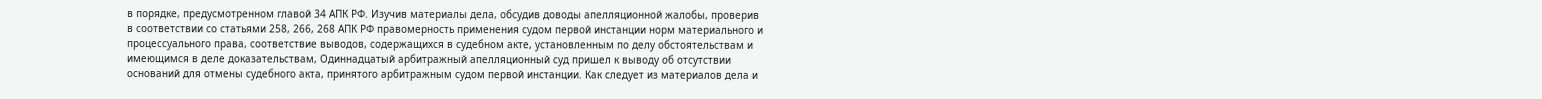в порядке, предусмотренном главой 34 АПК РФ. Изучив материалы дела, обсудив доводы апелляционной жалобы, проверив в соответствии со статьями 258, 266, 268 АПК РФ правомерность применения судом первой инстанции норм материального и процессуального права, соответствие выводов, содержащихся в судебном акте, установленным по делу обстоятельствам и имеющимся в деле доказательствам, Одиннадцатый арбитражный апелляционный суд пришел к выводу об отсутствии оснований для отмены судебного акта, принятого арбитражным судом первой инстанции. Как следует из материалов дела и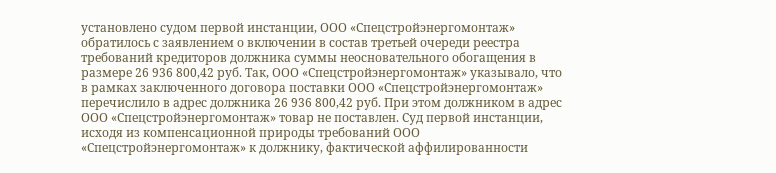установлено судом первой инстанции, ООО «Спецстройэнергомонтаж» обратилось с заявлением о включении в состав третьей очереди реестра требований кредиторов должника суммы неосновательного обогащения в размере 26 936 800,42 руб. Так, ООО «Спецстройэнергомонтаж» указывало, что в рамках заключенного договора поставки ООО «Спецстройэнергомонтаж» перечислило в адрес должника 26 936 800,42 руб. При этом должником в адрес ООО «Спецстройэнергомонтаж» товар не поставлен. Суд первой инстанции, исходя из компенсационной природы требований ООО «Спецстройэнергомонтаж» к должнику, фактической аффилированности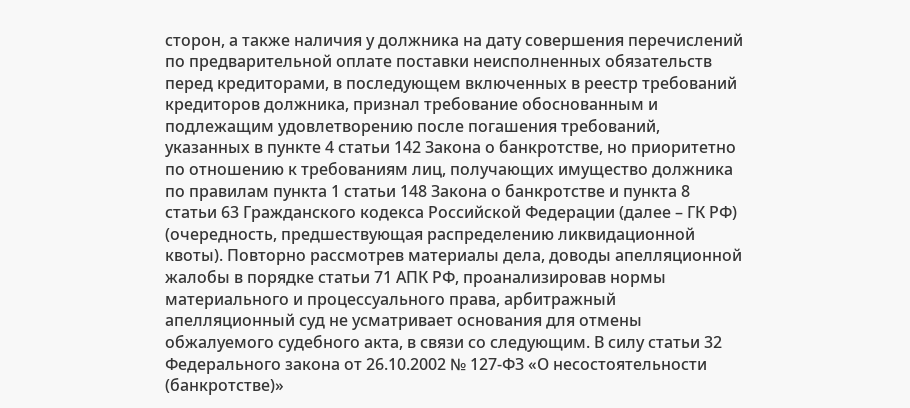сторон, а также наличия у должника на дату совершения перечислений по предварительной оплате поставки неисполненных обязательств перед кредиторами, в последующем включенных в реестр требований кредиторов должника, признал требование обоснованным и подлежащим удовлетворению после погашения требований, указанных в пункте 4 статьи 142 Закона о банкротстве, но приоритетно по отношению к требованиям лиц, получающих имущество должника по правилам пункта 1 статьи 148 Закона о банкротстве и пункта 8 статьи 63 Гражданского кодекса Российской Федерации (далее – ГК РФ) (очередность, предшествующая распределению ликвидационной квоты). Повторно рассмотрев материалы дела, доводы апелляционной жалобы в порядке статьи 71 АПК РФ, проанализировав нормы материального и процессуального права, арбитражный апелляционный суд не усматривает основания для отмены обжалуемого судебного акта, в связи со следующим. В силу статьи 32 Федерального закона от 26.10.2002 № 127-ФЗ «О несостоятельности (банкротстве)»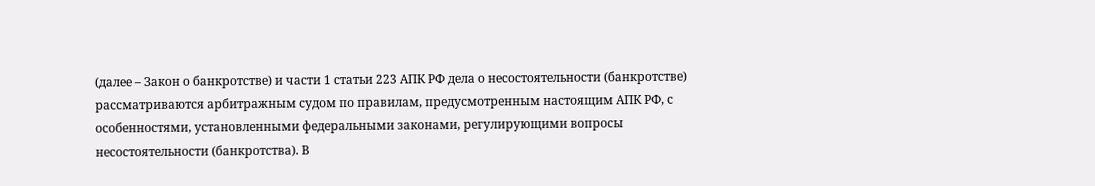(далее – Закон о банкротстве) и части 1 статьи 223 АПК РФ дела о несостоятельности (банкротстве) рассматриваются арбитражным судом по правилам, предусмотренным настоящим АПК РФ, с особенностями, установленными федеральными законами, регулирующими вопросы несостоятельности (банкротства). В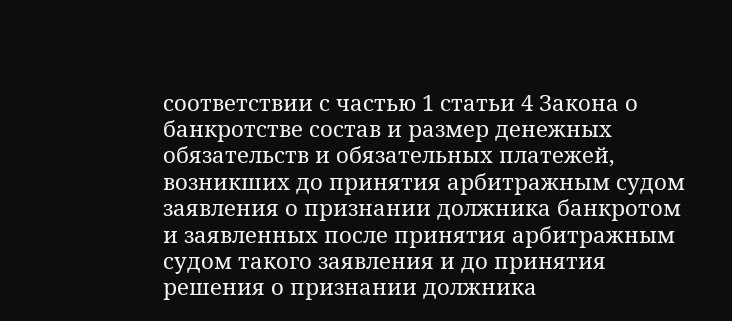соответствии с частью 1 статьи 4 Закона о банкротстве состав и размер денежных обязательств и обязательных платежей, возникших до принятия арбитражным судом заявления о признании должника банкротом и заявленных после принятия арбитражным судом такого заявления и до принятия решения о признании должника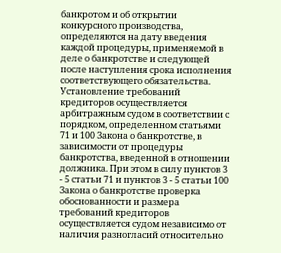банкротом и об открытии конкурсного производства, определяются на дату введения каждой процедуры, применяемой в деле о банкротстве и следующей после наступления срока исполнения соответствующего обязательства. Установление требований кредиторов осуществляется арбитражным судом в соответствии с порядком, определенном статьями 71 и 100 Закона о банкротстве, в зависимости от процедуры банкротства, введенной в отношении должника. При этом в силу пунктов 3 - 5 статьи 71 и пунктов 3 - 5 статьи 100 Закона о банкротстве проверка обоснованности и размера требований кредиторов осуществляется судом независимо от наличия разногласий относительно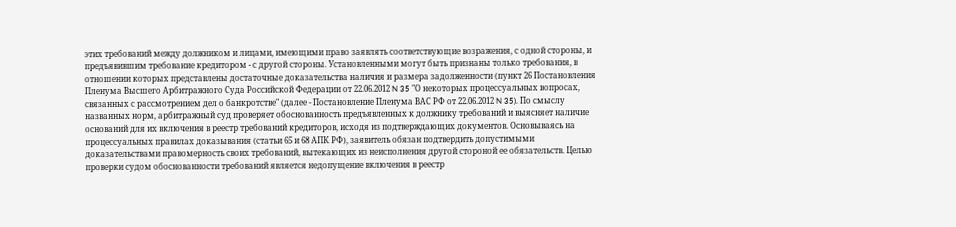этих требований между должником и лицами, имеющими право заявлять соответствующие возражения, с одной стороны, и предъявившим требование кредитором - с другой стороны. Установленными могут быть признаны только требования, в отношении которых представлены достаточные доказательства наличия и размера задолженности (пункт 26 Постановления Пленума Высшего Арбитражного Суда Российской Федерации от 22.06.2012 N 35 "О некоторых процессуальных вопросах, связанных с рассмотрением дел о банкротстве" (далее - Постановление Пленума ВАС РФ от 22.06.2012 N 35). По смыслу названных норм, арбитражный суд проверяет обоснованность предъявленных к должнику требований и выясняет наличие оснований для их включения в реестр требований кредиторов, исходя из подтверждающих документов. Основываясь на процессуальных правилах доказывания (статьи 65 и 68 АПК РФ), заявитель обязан подтвердить допустимыми доказательствами правомерность своих требований, вытекающих из неисполнения другой стороной ее обязательств. Целью проверки судом обоснованности требований является недопущение включения в реестр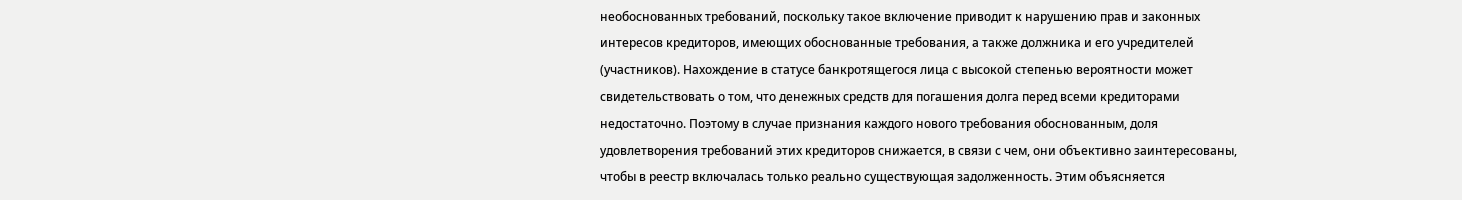необоснованных требований, поскольку такое включение приводит к нарушению прав и законных интересов кредиторов, имеющих обоснованные требования, а также должника и его учредителей (участников). Нахождение в статусе банкротящегося лица с высокой степенью вероятности может свидетельствовать о том, что денежных средств для погашения долга перед всеми кредиторами недостаточно. Поэтому в случае признания каждого нового требования обоснованным, доля удовлетворения требований этих кредиторов снижается, в связи с чем, они объективно заинтересованы, чтобы в реестр включалась только реально существующая задолженность. Этим объясняется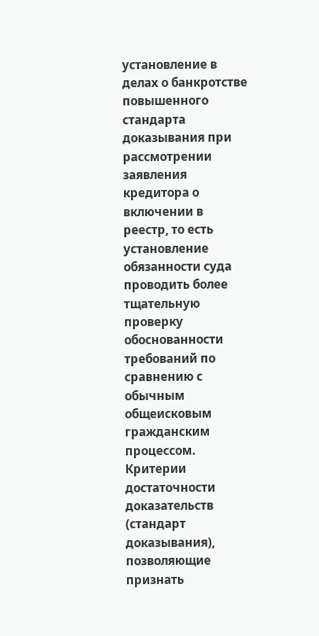установление в делах о банкротстве повышенного стандарта доказывания при рассмотрении заявления кредитора о включении в реестр, то есть установление обязанности суда проводить более тщательную проверку обоснованности требований по сравнению с обычным общеисковым гражданским процессом. Критерии достаточности доказательств (стандарт доказывания), позволяющие признать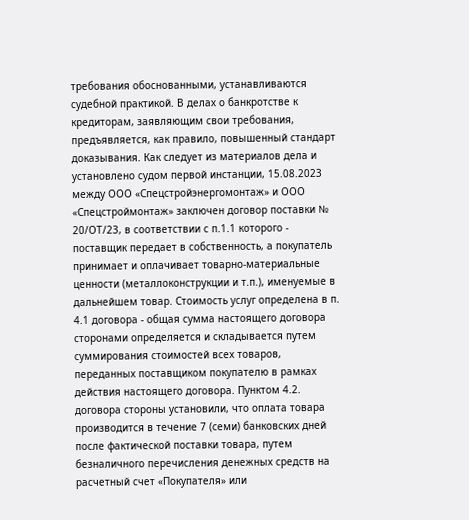требования обоснованными, устанавливаются судебной практикой. В делах о банкротстве к кредиторам, заявляющим свои требования, предъявляется, как правило, повышенный стандарт доказывания. Как следует из материалов дела и установлено судом первой инстанции, 15.08.2023 между ООО «Спецстройэнергомонтаж» и ООО «Спецстроймонтаж» заключен договор поставки № 20/ОТ/23, в соответствии с п.1.1 которого - поставщик передает в собственность, а покупатель принимает и оплачивает товарно-материальные ценности (металлоконструкции и т.п.), именуемые в дальнейшем товар. Стоимость услуг определена в п. 4.1 договора - общая сумма настоящего договора сторонами определяется и складывается путем суммирования стоимостей всех товаров, переданных поставщиком покупателю в рамках действия настоящего договора. Пунктом 4.2. договора стороны установили, что оплата товара производится в течение 7 (семи) банковских дней после фактической поставки товара, путем безналичного перечисления денежных средств на расчетный счет «Покупателя» или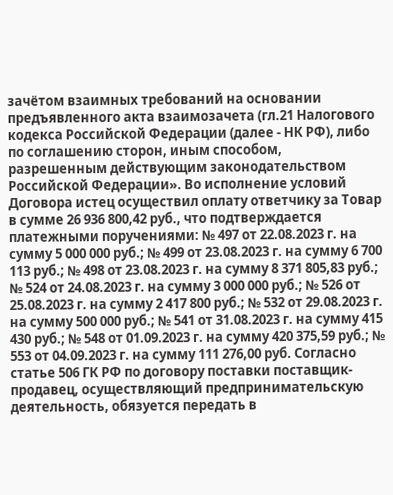зачётом взаимных требований на основании предъявленного акта взаимозачета (гл.21 Налогового кодекса Российской Федерации (далее - НК РФ), либо по соглашению сторон, иным способом, разрешенным действующим законодательством Российской Федерации». Во исполнение условий Договора истец осуществил оплату ответчику за Товар в сумме 26 936 800,42 руб., что подтверждается платежными поручениями: № 497 от 22.08.2023 г. на сумму 5 000 000 руб.; № 499 от 23.08.2023 г. на сумму 6 700 113 руб.; № 498 от 23.08.2023 г. на сумму 8 371 805,83 руб.; № 524 от 24.08.2023 г. на сумму 3 000 000 руб.; № 526 от 25.08.2023 г. на сумму 2 417 800 руб.; № 532 от 29.08.2023 г. на сумму 500 000 руб.; № 541 от 31.08.2023 г. на сумму 415 430 руб.; № 548 от 01.09.2023 г. на сумму 420 375,59 руб.; № 553 от 04.09.2023 г. на сумму 111 276,00 руб. Согласно статье 506 ГК РФ по договору поставки поставщик-продавец, осуществляющий предпринимательскую деятельность, обязуется передать в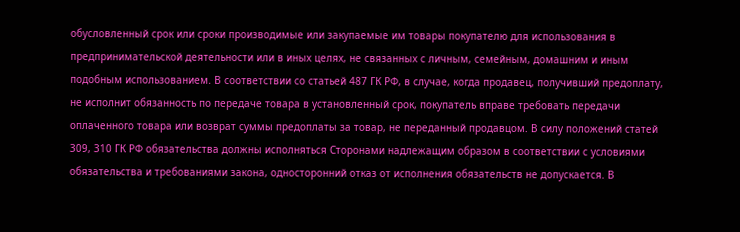обусловленный срок или сроки производимые или закупаемые им товары покупателю для использования в предпринимательской деятельности или в иных целях, не связанных с личным, семейным, домашним и иным подобным использованием. В соответствии со статьей 487 ГК РФ, в случае, когда продавец, получивший предоплату, не исполнит обязанность по передаче товара в установленный срок, покупатель вправе требовать передачи оплаченного товара или возврат суммы предоплаты за товар, не переданный продавцом. В силу положений статей 309, 310 ГК РФ обязательства должны исполняться Сторонами надлежащим образом в соответствии с условиями обязательства и требованиями закона, односторонний отказ от исполнения обязательств не допускается. В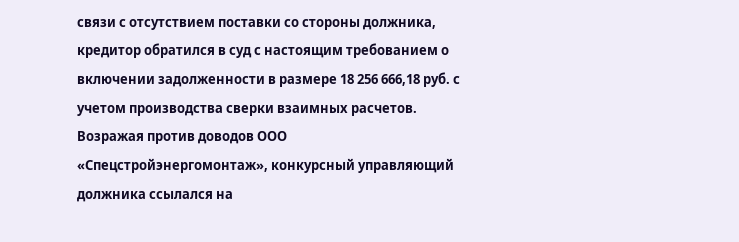связи с отсутствием поставки со стороны должника, кредитор обратился в суд с настоящим требованием о включении задолженности в размере 18 256 666,18 руб. с учетом производства сверки взаимных расчетов. Возражая против доводов ООО «Спецстройэнергомонтаж», конкурсный управляющий должника ссылался на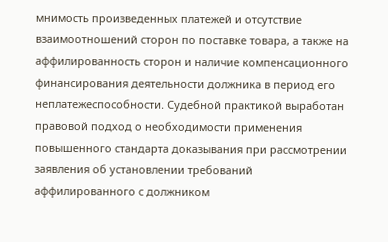мнимость произведенных платежей и отсутствие взаимоотношений сторон по поставке товара, а также на аффилированность сторон и наличие компенсационного финансирования деятельности должника в период его неплатежеспособности. Судебной практикой выработан правовой подход о необходимости применения повышенного стандарта доказывания при рассмотрении заявления об установлении требований аффилированного с должником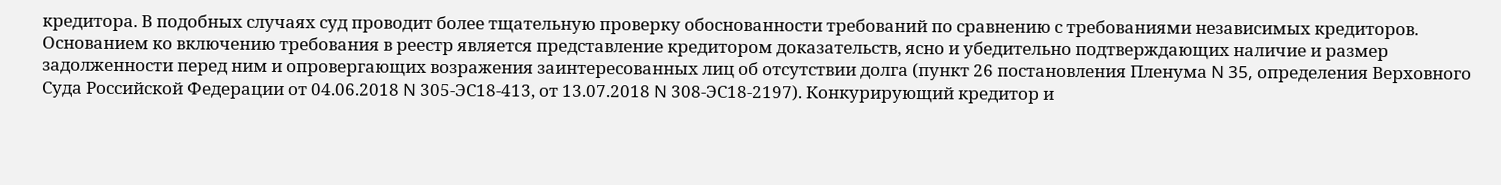кредитора. В подобных случаях суд проводит более тщательную проверку обоснованности требований по сравнению с требованиями независимых кредиторов. Основанием ко включению требования в реестр является представление кредитором доказательств, ясно и убедительно подтверждающих наличие и размер задолженности перед ним и опровергающих возражения заинтересованных лиц об отсутствии долга (пункт 26 постановления Пленума N 35, определения Верховного Суда Российской Федерации от 04.06.2018 N 305-ЭС18-413, от 13.07.2018 N 308-ЭС18-2197). Конкурирующий кредитор и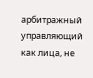арбитражный управляющий как лица, не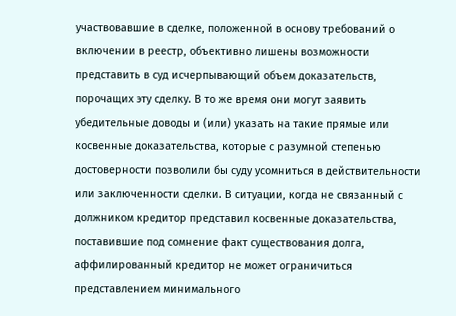участвовавшие в сделке, положенной в основу требований о включении в реестр, объективно лишены возможности представить в суд исчерпывающий объем доказательств, порочащих эту сделку. В то же время они могут заявить убедительные доводы и (или) указать на такие прямые или косвенные доказательства, которые с разумной степенью достоверности позволили бы суду усомниться в действительности или заключенности сделки. В ситуации, когда не связанный с должником кредитор представил косвенные доказательства, поставившие под сомнение факт существования долга, аффилированный кредитор не может ограничиться представлением минимального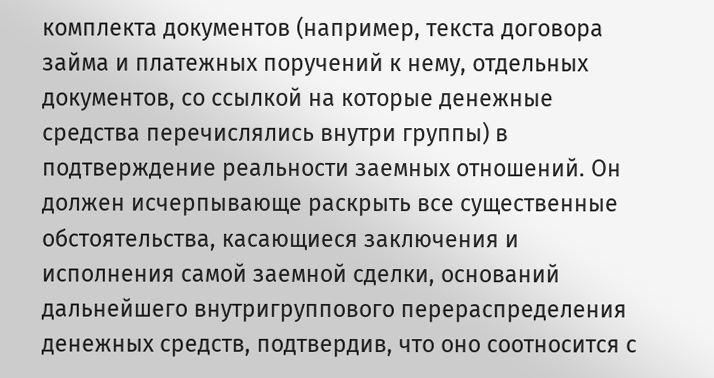комплекта документов (например, текста договора займа и платежных поручений к нему, отдельных документов, со ссылкой на которые денежные средства перечислялись внутри группы) в подтверждение реальности заемных отношений. Он должен исчерпывающе раскрыть все существенные обстоятельства, касающиеся заключения и исполнения самой заемной сделки, оснований дальнейшего внутригруппового перераспределения денежных средств, подтвердив, что оно соотносится с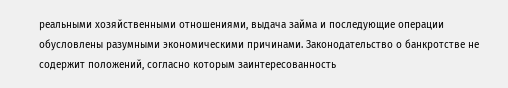реальными хозяйственными отношениями, выдача займа и последующие операции обусловлены разумными экономическими причинами. Законодательство о банкротстве не содержит положений, согласно которым заинтересованность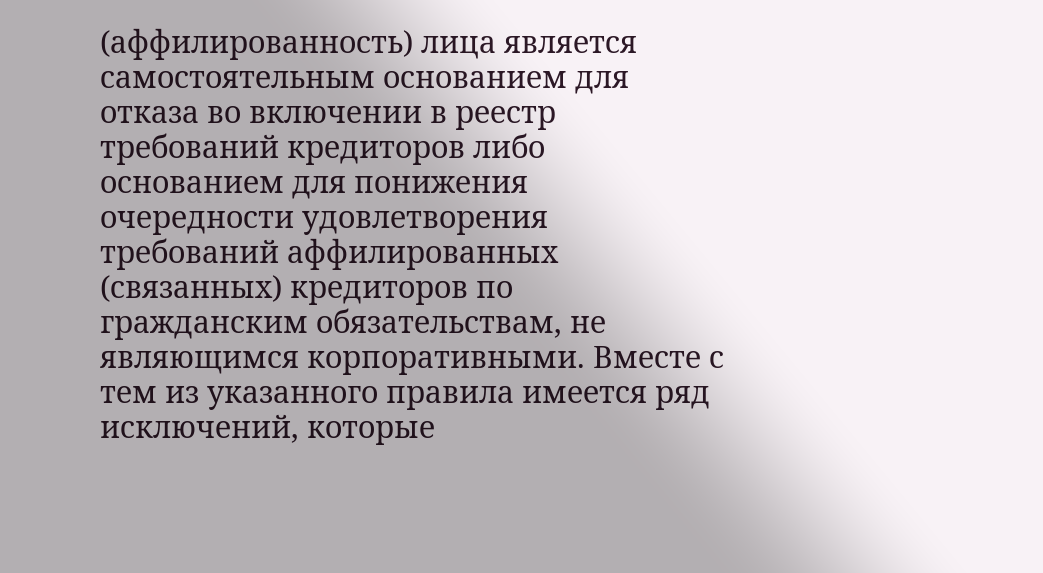(аффилированность) лица является самостоятельным основанием для отказа во включении в реестр требований кредиторов либо основанием для понижения очередности удовлетворения требований аффилированных (связанных) кредиторов по гражданским обязательствам, не являющимся корпоративными. Вместе с тем из указанного правила имеется ряд исключений, которые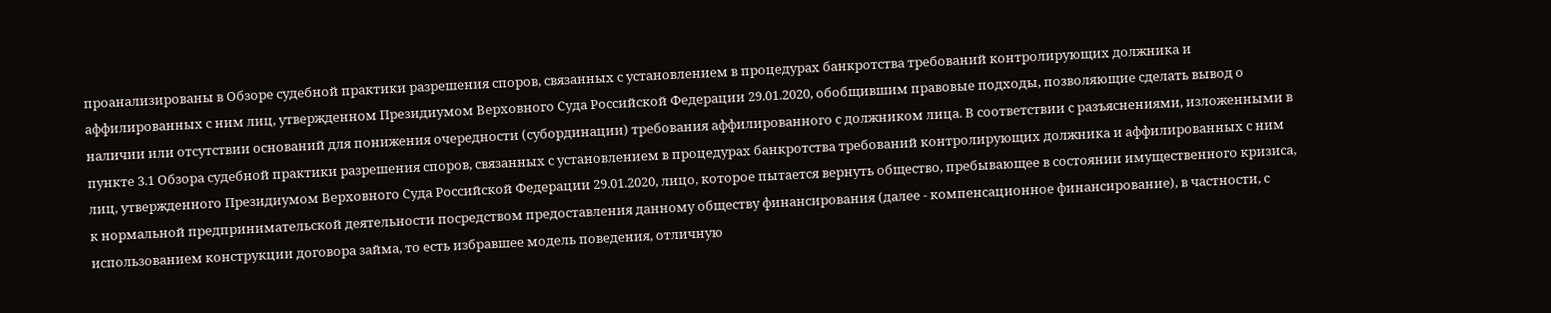проанализированы в Обзоре судебной практики разрешения споров, связанных с установлением в процедурах банкротства требований контролирующих должника и аффилированных с ним лиц, утвержденном Президиумом Верховного Суда Российской Федерации 29.01.2020, обобщившим правовые подходы, позволяющие сделать вывод о наличии или отсутствии оснований для понижения очередности (субординации) требования аффилированного с должником лица. В соответствии с разъяснениями, изложенными в пункте 3.1 Обзора судебной практики разрешения споров, связанных с установлением в процедурах банкротства требований контролирующих должника и аффилированных с ним лиц, утвержденного Президиумом Верховного Суда Российской Федерации 29.01.2020, лицо, которое пытается вернуть общество, пребывающее в состоянии имущественного кризиса, к нормальной предпринимательской деятельности посредством предоставления данному обществу финансирования (далее - компенсационное финансирование), в частности, с использованием конструкции договора займа, то есть избравшее модель поведения, отличную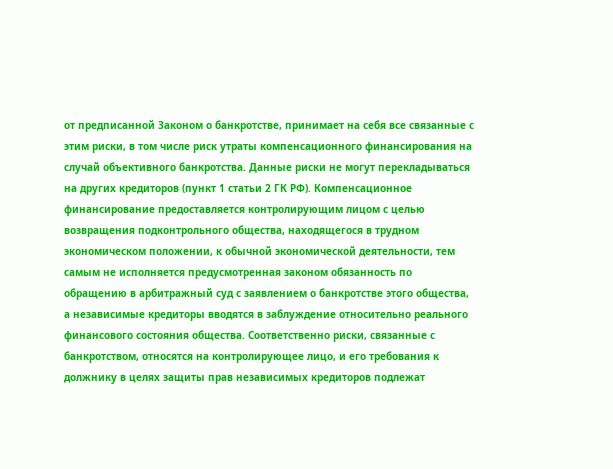от предписанной Законом о банкротстве, принимает на себя все связанные с этим риски, в том числе риск утраты компенсационного финансирования на случай объективного банкротства. Данные риски не могут перекладываться на других кредиторов (пункт 1 статьи 2 ГК РФ). Компенсационное финансирование предоставляется контролирующим лицом с целью возвращения подконтрольного общества, находящегося в трудном экономическом положении, к обычной экономической деятельности, тем самым не исполняется предусмотренная законом обязанность по обращению в арбитражный суд с заявлением о банкротстве этого общества, а независимые кредиторы вводятся в заблуждение относительно реального финансового состояния общества. Соответственно риски, связанные с банкротством, относятся на контролирующее лицо, и его требования к должнику в целях защиты прав независимых кредиторов подлежат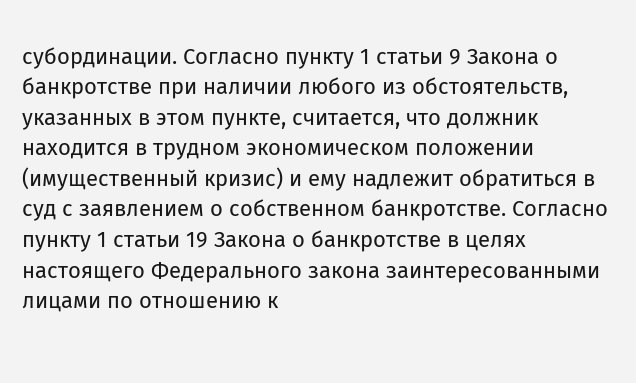субординации. Согласно пункту 1 статьи 9 Закона о банкротстве при наличии любого из обстоятельств, указанных в этом пункте, считается, что должник находится в трудном экономическом положении (имущественный кризис) и ему надлежит обратиться в суд с заявлением о собственном банкротстве. Согласно пункту 1 статьи 19 Закона о банкротстве в целях настоящего Федерального закона заинтересованными лицами по отношению к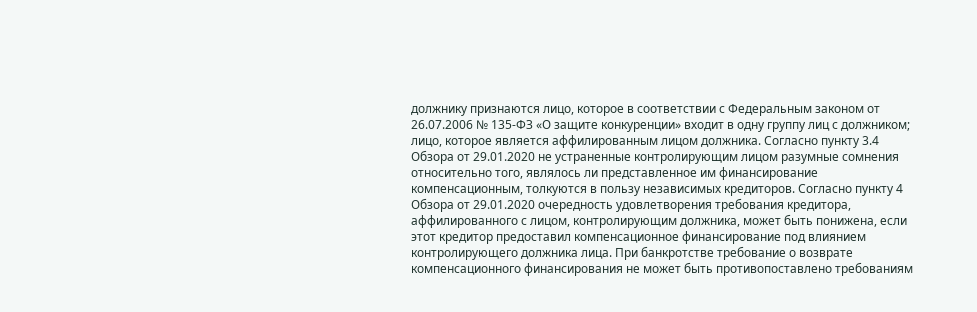должнику признаются лицо, которое в соответствии с Федеральным законом от 26.07.2006 № 135-ФЗ «О защите конкуренции» входит в одну группу лиц с должником; лицо, которое является аффилированным лицом должника. Согласно пункту 3.4 Обзора от 29.01.2020 не устраненные контролирующим лицом разумные сомнения относительно того, являлось ли представленное им финансирование компенсационным, толкуются в пользу независимых кредиторов. Согласно пункту 4 Обзора от 29.01.2020 очередность удовлетворения требования кредитора, аффилированного с лицом, контролирующим должника, может быть понижена, если этот кредитор предоставил компенсационное финансирование под влиянием контролирующего должника лица. При банкротстве требование о возврате компенсационного финансирования не может быть противопоставлено требованиям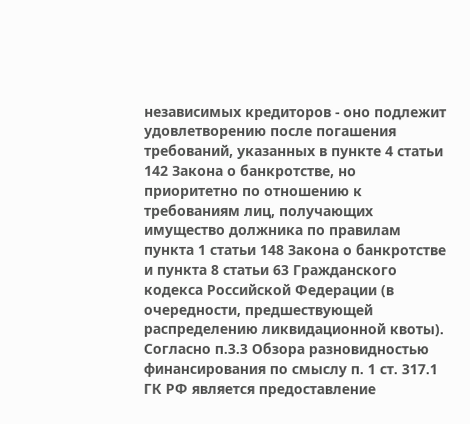независимых кредиторов - оно подлежит удовлетворению после погашения требований, указанных в пункте 4 статьи 142 Закона о банкротстве, но приоритетно по отношению к требованиям лиц, получающих имущество должника по правилам пункта 1 статьи 148 Закона о банкротстве и пункта 8 статьи 63 Гражданского кодекса Российской Федерации (в очередности, предшествующей распределению ликвидационной квоты). Согласно п.3.3 Обзора разновидностью финансирования по смыслу п. 1 ст. 317.1 ГК РФ является предоставление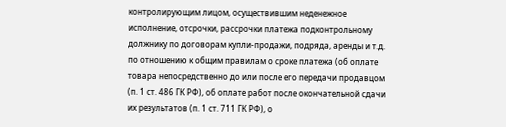контролирующим лицом, осуществившим неденежное исполнение, отсрочки, рассрочки платежа подконтрольному должнику по договорам купли-продажи, подряда, аренды и т.д. по отношению к общим правилам о сроке платежа (об оплате товара непосредственно до или после его передачи продавцом (п. 1 ст. 486 ГК РФ), об оплате работ после окончательной сдачи их результатов (п. 1 ст. 711 ГК РФ), о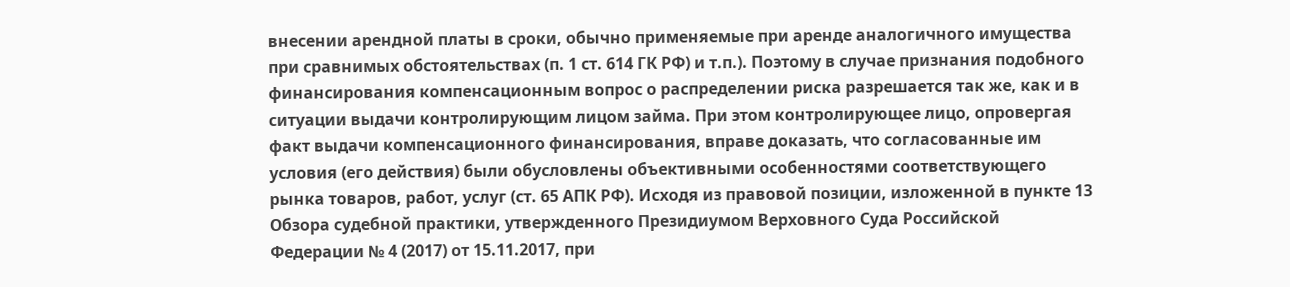внесении арендной платы в сроки, обычно применяемые при аренде аналогичного имущества при сравнимых обстоятельствах (п. 1 ст. 614 ГК РФ) и т.п.). Поэтому в случае признания подобного финансирования компенсационным вопрос о распределении риска разрешается так же, как и в ситуации выдачи контролирующим лицом займа. При этом контролирующее лицо, опровергая факт выдачи компенсационного финансирования, вправе доказать, что согласованные им условия (его действия) были обусловлены объективными особенностями соответствующего рынка товаров, работ, услуг (ст. 65 АПК РФ). Исходя из правовой позиции, изложенной в пункте 13 Обзора судебной практики, утвержденного Президиумом Верховного Суда Российской Федерации № 4 (2017) от 15.11.2017, при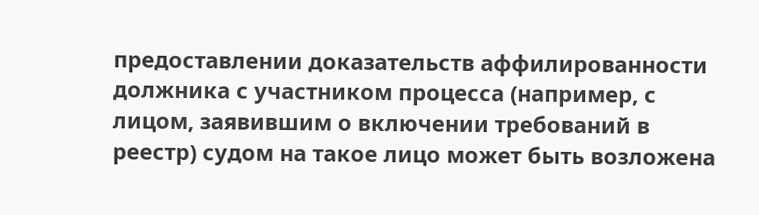предоставлении доказательств аффилированности должника с участником процесса (например, с лицом, заявившим о включении требований в реестр) судом на такое лицо может быть возложена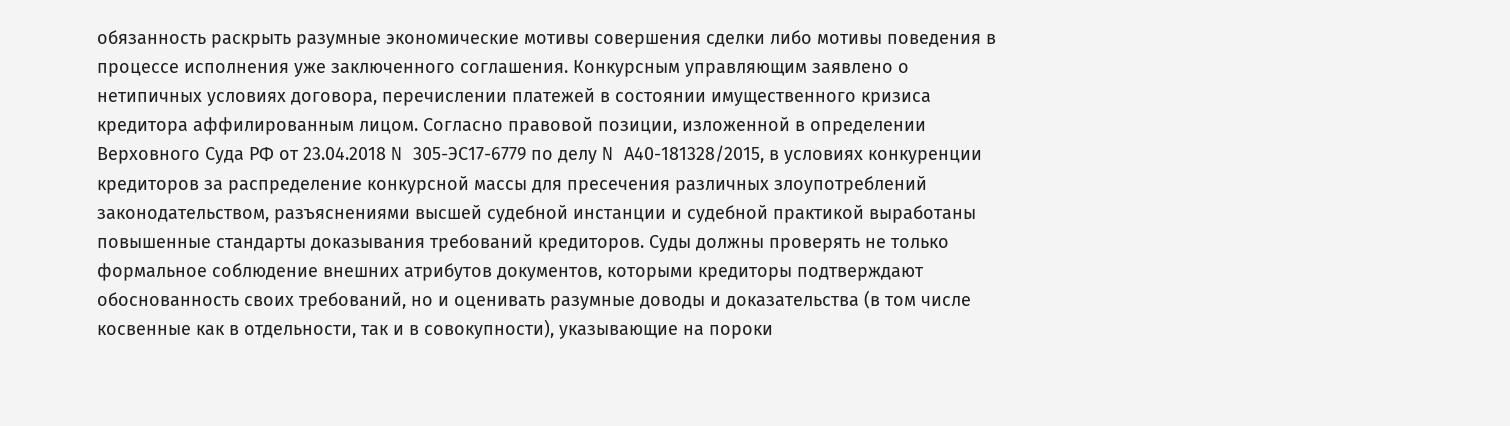обязанность раскрыть разумные экономические мотивы совершения сделки либо мотивы поведения в процессе исполнения уже заключенного соглашения. Конкурсным управляющим заявлено о нетипичных условиях договора, перечислении платежей в состоянии имущественного кризиса кредитора аффилированным лицом. Согласно правовой позиции, изложенной в определении Верховного Суда РФ от 23.04.2018 N 305-ЭС17-6779 по делу N А40-181328/2015, в условиях конкуренции кредиторов за распределение конкурсной массы для пресечения различных злоупотреблений законодательством, разъяснениями высшей судебной инстанции и судебной практикой выработаны повышенные стандарты доказывания требований кредиторов. Суды должны проверять не только формальное соблюдение внешних атрибутов документов, которыми кредиторы подтверждают обоснованность своих требований, но и оценивать разумные доводы и доказательства (в том числе косвенные как в отдельности, так и в совокупности), указывающие на пороки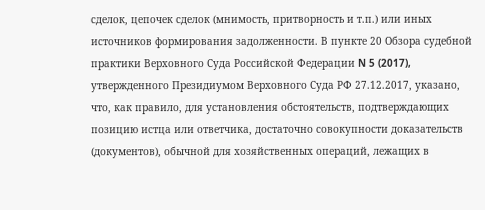сделок, цепочек сделок (мнимость, притворность и т.п.) или иных источников формирования задолженности. В пункте 20 Обзора судебной практики Верховного Суда Российской Федерации N 5 (2017), утвержденного Президиумом Верховного Суда РФ 27.12.2017, указано, что, как правило, для установления обстоятельств, подтверждающих позицию истца или ответчика, достаточно совокупности доказательств (документов), обычной для хозяйственных операций, лежащих в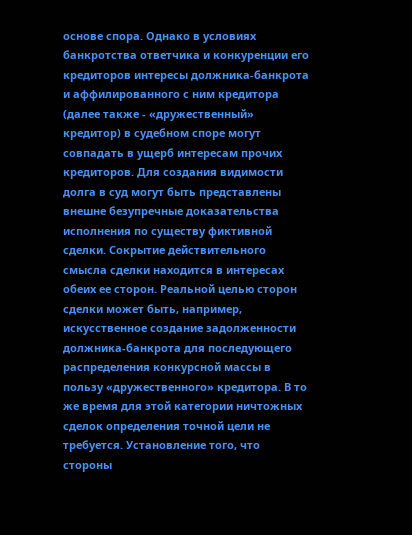основе спора. Однако в условиях банкротства ответчика и конкуренции его кредиторов интересы должника-банкрота и аффилированного с ним кредитора (далее также - «дружественный» кредитор) в судебном споре могут совпадать в ущерб интересам прочих кредиторов. Для создания видимости долга в суд могут быть представлены внешне безупречные доказательства исполнения по существу фиктивной сделки. Сокрытие действительного смысла сделки находится в интересах обеих ее сторон. Реальной целью сторон сделки может быть, например, искусственное создание задолженности должника-банкрота для последующего распределения конкурсной массы в пользу «дружественного» кредитора. В то же время для этой категории ничтожных сделок определения точной цели не требуется. Установление того, что стороны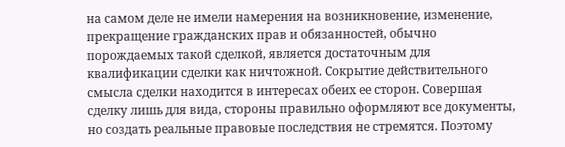на самом деле не имели намерения на возникновение, изменение, прекращение гражданских прав и обязанностей, обычно порождаемых такой сделкой, является достаточным для квалификации сделки как ничтожной. Сокрытие действительного смысла сделки находится в интересах обеих ее сторон. Совершая сделку лишь для вида, стороны правильно оформляют все документы, но создать реальные правовые последствия не стремятся. Поэтому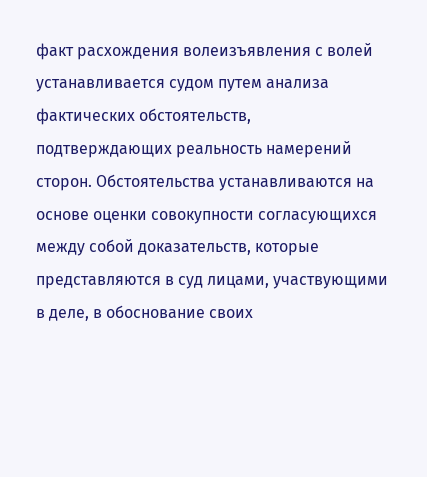факт расхождения волеизъявления с волей устанавливается судом путем анализа фактических обстоятельств, подтверждающих реальность намерений сторон. Обстоятельства устанавливаются на основе оценки совокупности согласующихся между собой доказательств, которые представляются в суд лицами, участвующими в деле, в обоснование своих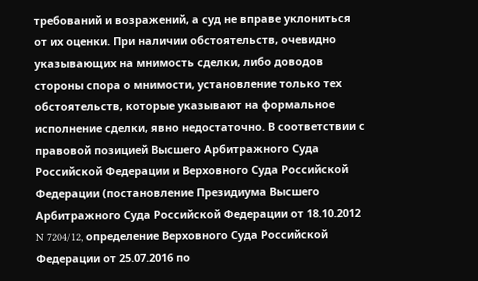требований и возражений, а суд не вправе уклониться от их оценки. При наличии обстоятельств, очевидно указывающих на мнимость сделки, либо доводов стороны спора о мнимости, установление только тех обстоятельств, которые указывают на формальное исполнение сделки, явно недостаточно. В соответствии с правовой позицией Высшего Арбитражного Суда Российской Федерации и Верховного Суда Российской Федерации (постановление Президиума Высшего Арбитражного Суда Российской Федерации от 18.10.2012 N 7204/12, определение Верховного Суда Российской Федерации от 25.07.2016 по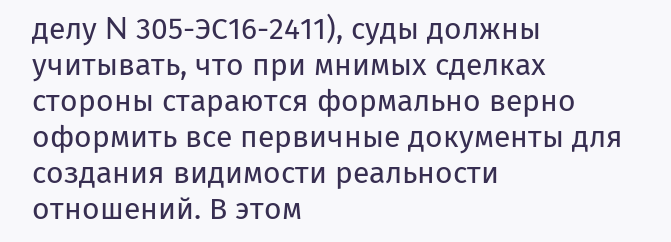делу N 305-ЭС16-2411), суды должны учитывать, что при мнимых сделках стороны стараются формально верно оформить все первичные документы для создания видимости реальности отношений. В этом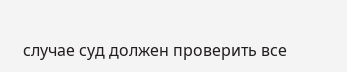случае суд должен проверить все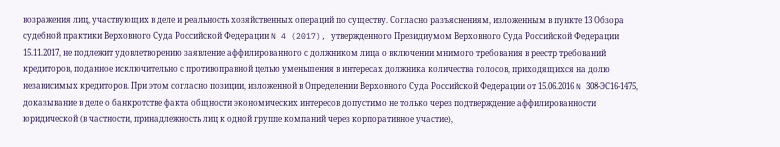возражения лиц, участвующих в деле и реальность хозяйственных операций по существу. Согласно разъяснениям, изложенным в пункте 13 Обзора судебной практики Верховного Суда Российской Федерации N 4 (2017), утвержденного Президиумом Верховного Суда Российской Федерации 15.11.2017, не подлежит удовлетворению заявление аффилированного с должником лица о включении мнимого требования в реестр требований кредиторов, поданное исключительно с противоправной целью уменьшения в интересах должника количества голосов, приходящихся на долю независимых кредиторов. При этом согласно позиции, изложенной в Определении Верховного Суда Российской Федерации от 15.06.2016 N 308-ЭС16-1475, доказывание в деле о банкротстве факта общности экономических интересов допустимо не только через подтверждение аффилированности юридической (в частности, принадлежность лиц к одной группе компаний через корпоративное участие),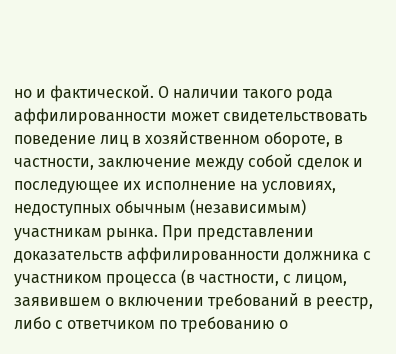но и фактической. О наличии такого рода аффилированности может свидетельствовать поведение лиц в хозяйственном обороте, в частности, заключение между собой сделок и последующее их исполнение на условиях, недоступных обычным (независимым) участникам рынка. При представлении доказательств аффилированности должника с участником процесса (в частности, с лицом, заявившем о включении требований в реестр, либо с ответчиком по требованию о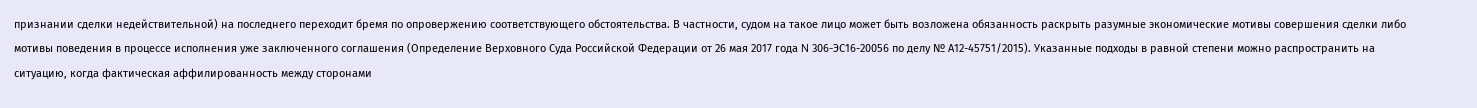признании сделки недействительной) на последнего переходит бремя по опровержению соответствующего обстоятельства. В частности, судом на такое лицо может быть возложена обязанность раскрыть разумные экономические мотивы совершения сделки либо мотивы поведения в процессе исполнения уже заключенного соглашения (Определение Верховного Суда Российской Федерации от 26 мая 2017 года N 306-ЭС16-20056 по делу № А12-45751/2015). Указанные подходы в равной степени можно распространить на ситуацию, когда фактическая аффилированность между сторонами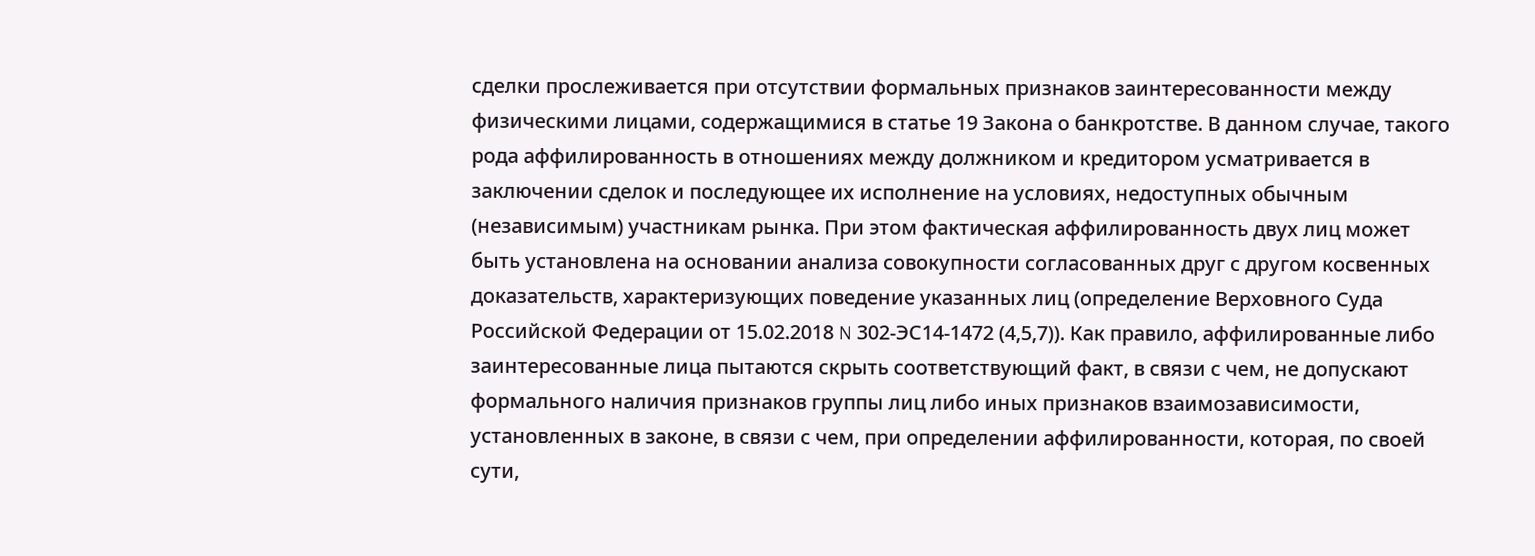сделки прослеживается при отсутствии формальных признаков заинтересованности между физическими лицами, содержащимися в статье 19 Закона о банкротстве. В данном случае, такого рода аффилированность в отношениях между должником и кредитором усматривается в заключении сделок и последующее их исполнение на условиях, недоступных обычным (независимым) участникам рынка. При этом фактическая аффилированность двух лиц может быть установлена на основании анализа совокупности согласованных друг с другом косвенных доказательств, характеризующих поведение указанных лиц (определение Верховного Суда Российской Федерации от 15.02.2018 N 302-ЭС14-1472 (4,5,7)). Как правило, аффилированные либо заинтересованные лица пытаются скрыть соответствующий факт, в связи с чем, не допускают формального наличия признаков группы лиц либо иных признаков взаимозависимости, установленных в законе, в связи с чем, при определении аффилированности, которая, по своей сути,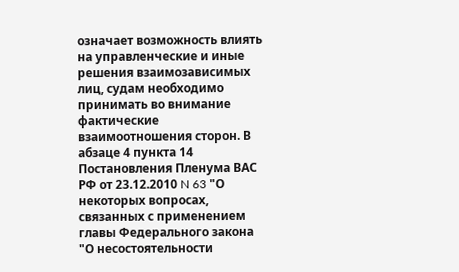означает возможность влиять на управленческие и иные решения взаимозависимых лиц, судам необходимо принимать во внимание фактические взаимоотношения сторон. В абзаце 4 пункта 14 Постановления Пленума ВАС РФ от 23.12.2010 N 63 "О некоторых вопросах, связанных с применением главы Федерального закона "О несостоятельности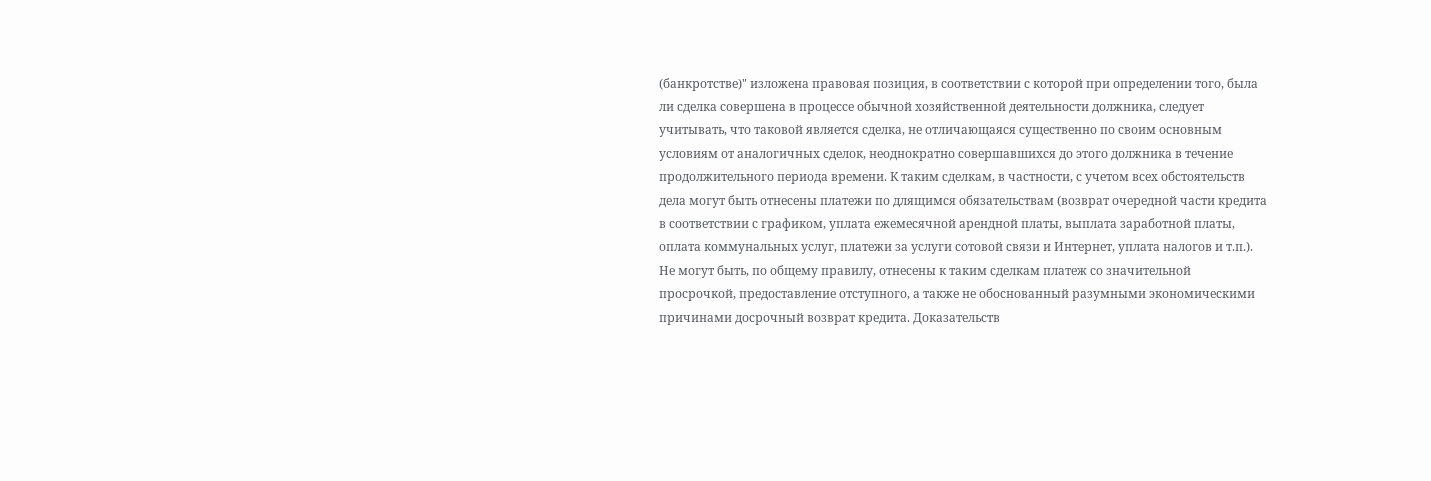(банкротстве)" изложена правовая позиция, в соответствии с которой при определении того, была ли сделка совершена в процессе обычной хозяйственной деятельности должника, следует учитывать, что таковой является сделка, не отличающаяся существенно по своим основным условиям от аналогичных сделок, неоднократно совершавшихся до этого должника в течение продолжительного периода времени. К таким сделкам, в частности, с учетом всех обстоятельств дела могут быть отнесены платежи по длящимся обязательствам (возврат очередной части кредита в соответствии с графиком, уплата ежемесячной арендной платы, выплата заработной платы, оплата коммунальных услуг, платежи за услуги сотовой связи и Интернет, уплата налогов и т.п.). Не могут быть, по общему правилу, отнесены к таким сделкам платеж со значительной просрочкой, предоставление отступного, а также не обоснованный разумными экономическими причинами досрочный возврат кредита. Доказательств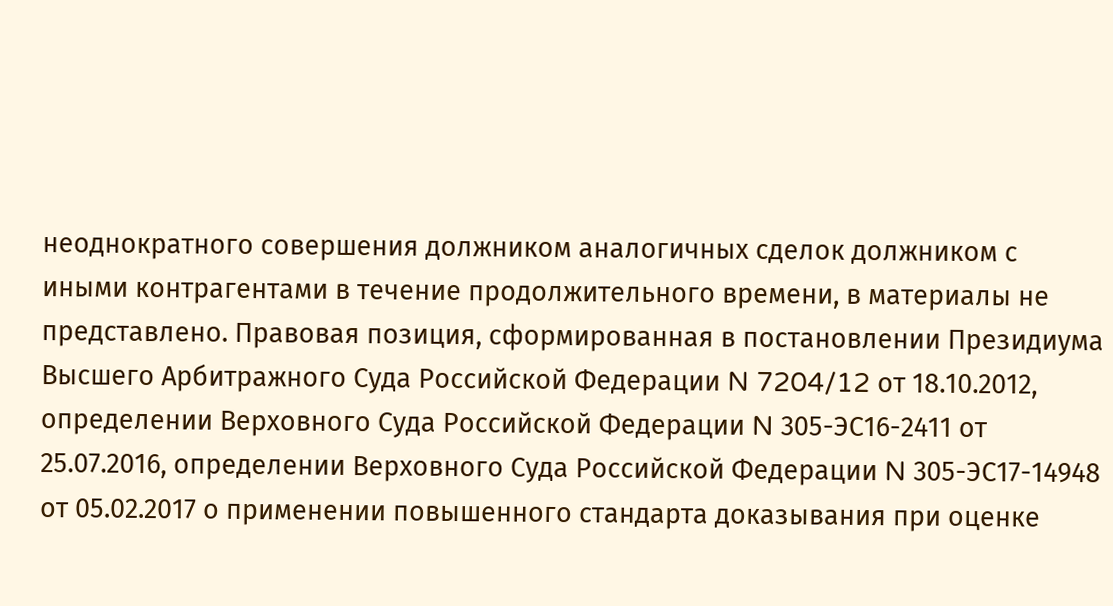неоднократного совершения должником аналогичных сделок должником с иными контрагентами в течение продолжительного времени, в материалы не представлено. Правовая позиция, сформированная в постановлении Президиума Высшего Арбитражного Суда Российской Федерации N 7204/12 от 18.10.2012, определении Верховного Суда Российской Федерации N 305-ЭС16-2411 от 25.07.2016, определении Верховного Суда Российской Федерации N 305-ЭС17-14948 от 05.02.2017 о применении повышенного стандарта доказывания при оценке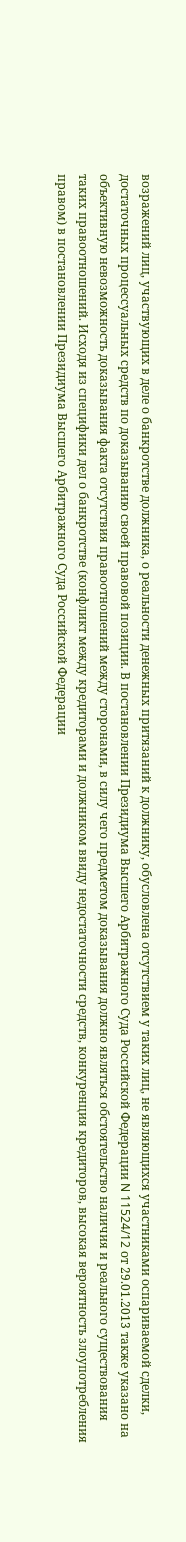возражений лиц, участвующих в деле о банкротстве должника, о реальности денежных притязаний к должнику, обусловлена отсутствием у таких лиц, не являющихся участниками оспариваемой сделки, достаточных процессуальных средств по доказыванию своей правовой позиции. В постановлении Президиума Высшего Арбитражного Суда Российской Федерации N 11524/12 от 29.01.2013 также указано на объективную невозможность доказывания факта отсутствия правоотношений между сторонами, в силу чего предметом доказывания должно являться обстоятельство наличия и реального существования таких правоотношений. Исходя из специфики дел о банкротстве (конфликт между кредиторами и должником ввиду недостаточности средств, конкуренция кредиторов, высокая вероятность злоупотребления правом) в постановлении Президиума Высшего Арбитражного Суда Российской Федерации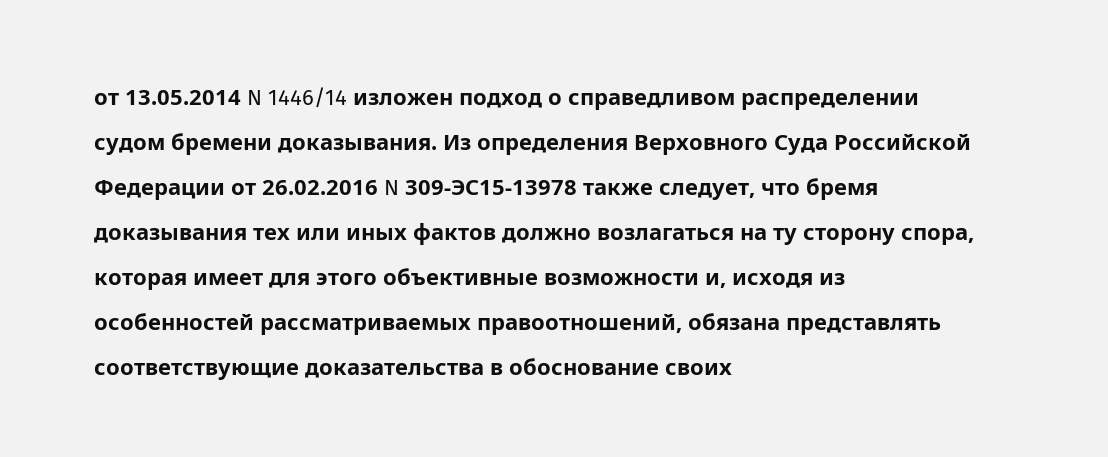от 13.05.2014 N 1446/14 изложен подход о справедливом распределении судом бремени доказывания. Из определения Верховного Суда Российской Федерации от 26.02.2016 N 309-ЭС15-13978 также следует, что бремя доказывания тех или иных фактов должно возлагаться на ту сторону спора, которая имеет для этого объективные возможности и, исходя из особенностей рассматриваемых правоотношений, обязана представлять соответствующие доказательства в обоснование своих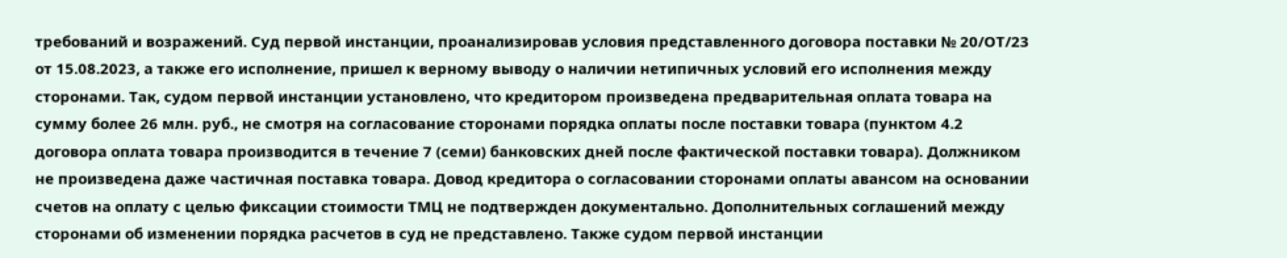требований и возражений. Суд первой инстанции, проанализировав условия представленного договора поставки № 20/ОТ/23 от 15.08.2023, а также его исполнение, пришел к верному выводу о наличии нетипичных условий его исполнения между сторонами. Так, судом первой инстанции установлено, что кредитором произведена предварительная оплата товара на сумму более 26 млн. руб., не смотря на согласование сторонами порядка оплаты после поставки товара (пунктом 4.2 договора оплата товара производится в течение 7 (семи) банковских дней после фактической поставки товара). Должником не произведена даже частичная поставка товара. Довод кредитора о согласовании сторонами оплаты авансом на основании счетов на оплату с целью фиксации стоимости ТМЦ не подтвержден документально. Дополнительных соглашений между сторонами об изменении порядка расчетов в суд не представлено. Также судом первой инстанции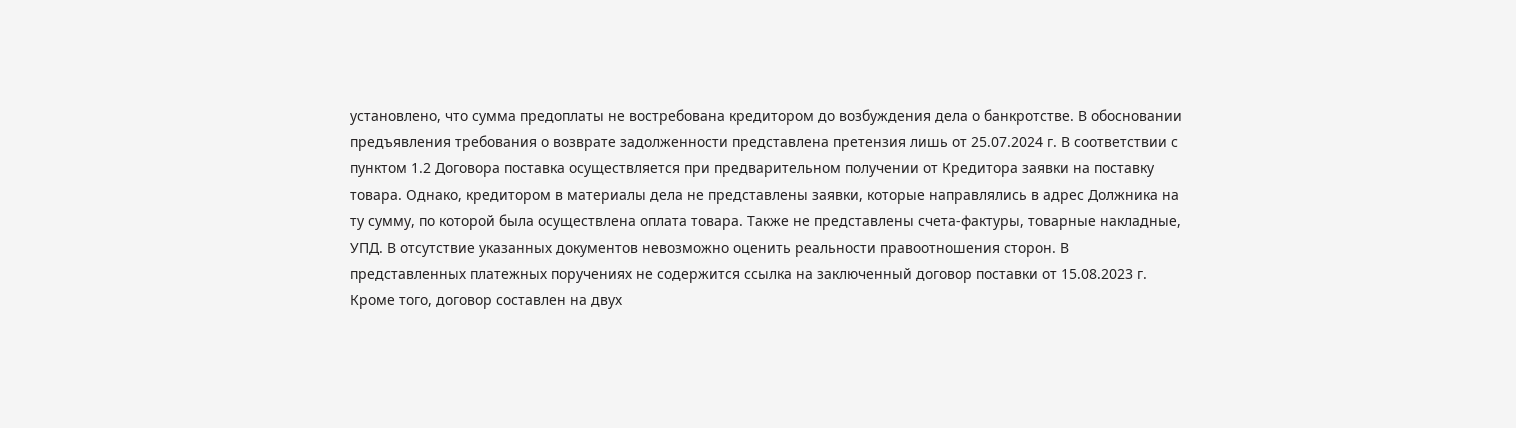установлено, что сумма предоплаты не востребована кредитором до возбуждения дела о банкротстве. В обосновании предъявления требования о возврате задолженности представлена претензия лишь от 25.07.2024 г. В соответствии с пунктом 1.2 Договора поставка осуществляется при предварительном получении от Кредитора заявки на поставку товара. Однако, кредитором в материалы дела не представлены заявки, которые направлялись в адрес Должника на ту сумму, по которой была осуществлена оплата товара. Также не представлены счета-фактуры, товарные накладные, УПД. В отсутствие указанных документов невозможно оценить реальности правоотношения сторон. В представленных платежных поручениях не содержится ссылка на заключенный договор поставки от 15.08.2023 г. Кроме того, договор составлен на двух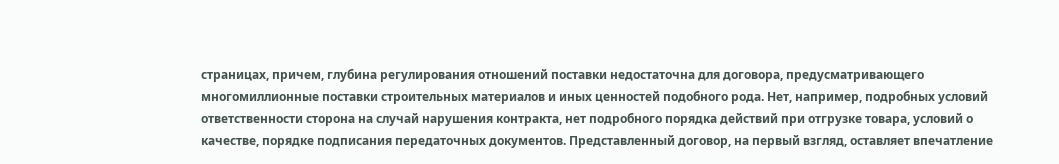страницах, причем, глубина регулирования отношений поставки недостаточна для договора, предусматривающего многомиллионные поставки строительных материалов и иных ценностей подобного рода. Нет, например, подробных условий ответственности сторона на случай нарушения контракта, нет подробного порядка действий при отгрузке товара, условий о качестве, порядке подписания передаточных документов. Представленный договор, на первый взгляд, оставляет впечатление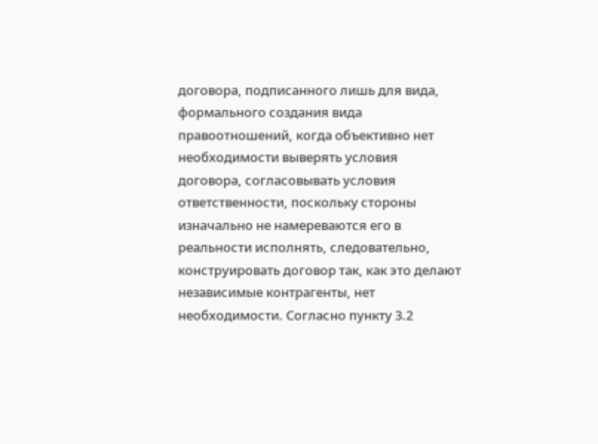договора, подписанного лишь для вида, формального создания вида правоотношений, когда объективно нет необходимости выверять условия договора, согласовывать условия ответственности, поскольку стороны изначально не намереваются его в реальности исполнять, следовательно, конструировать договор так, как это делают независимые контрагенты, нет необходимости. Согласно пункту 3.2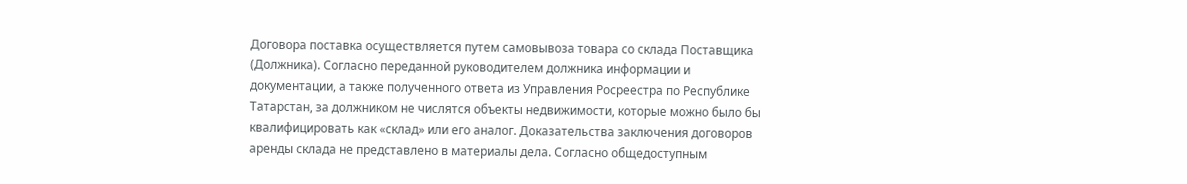Договора поставка осуществляется путем самовывоза товара со склада Поставщика (Должника). Согласно переданной руководителем должника информации и документации, а также полученного ответа из Управления Росреестра по Республике Татарстан, за должником не числятся объекты недвижимости, которые можно было бы квалифицировать как «склад» или его аналог. Доказательства заключения договоров аренды склада не представлено в материалы дела. Согласно общедоступным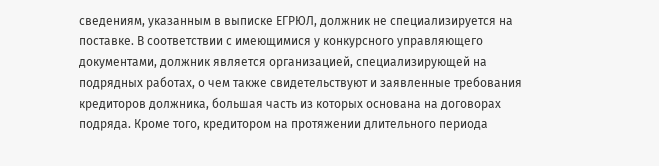сведениям, указанным в выписке ЕГРЮЛ, должник не специализируется на поставке. В соответствии с имеющимися у конкурсного управляющего документами, должник является организацией, специализирующей на подрядных работах, о чем также свидетельствуют и заявленные требования кредиторов должника, большая часть из которых основана на договорах подряда. Кроме того, кредитором на протяжении длительного периода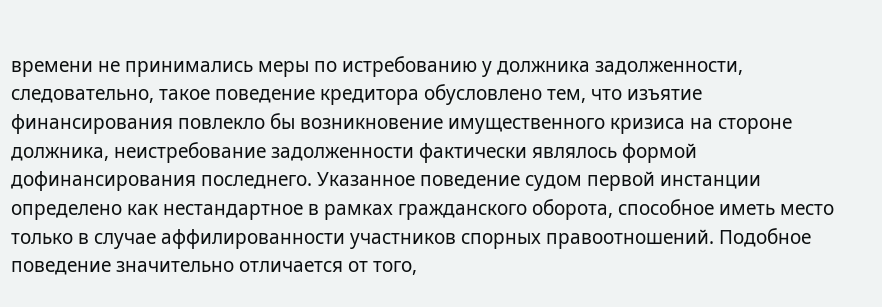времени не принимались меры по истребованию у должника задолженности, следовательно, такое поведение кредитора обусловлено тем, что изъятие финансирования повлекло бы возникновение имущественного кризиса на стороне должника, неистребование задолженности фактически являлось формой дофинансирования последнего. Указанное поведение судом первой инстанции определено как нестандартное в рамках гражданского оборота, способное иметь место только в случае аффилированности участников спорных правоотношений. Подобное поведение значительно отличается от того,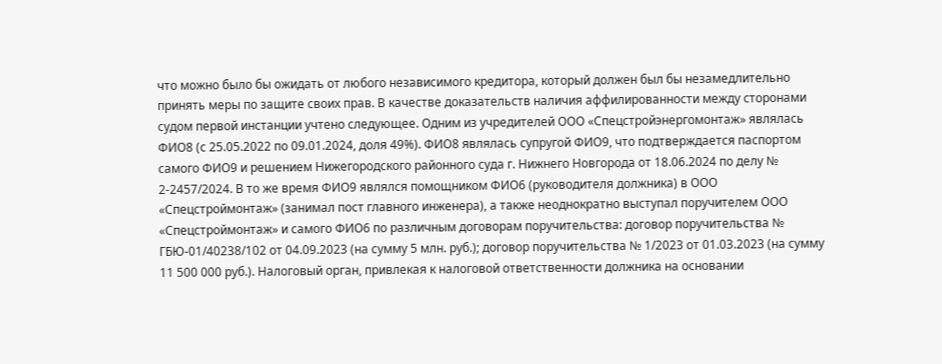что можно было бы ожидать от любого независимого кредитора, который должен был бы незамедлительно принять меры по защите своих прав. В качестве доказательств наличия аффилированности между сторонами судом первой инстанции учтено следующее. Одним из учредителей ООО «Спецстройэнергомонтаж» являлась ФИО8 (с 25.05.2022 по 09.01.2024, доля 49%). ФИО8 являлась супругой ФИО9, что подтверждается паспортом самого ФИО9 и решением Нижегородского районного суда г. Нижнего Новгорода от 18.06.2024 по делу № 2-2457/2024. В то же время ФИО9 являлся помощником ФИО6 (руководителя должника) в ООО «Спецстроймонтаж» (занимал пост главного инженера), а также неоднократно выступал поручителем ООО «Спецстроймонтаж» и самого ФИО6 по различным договорам поручительства: договор поручительства № ГБЮ-01/40238/102 от 04.09.2023 (на сумму 5 млн. руб.); договор поручительства № 1/2023 от 01.03.2023 (на сумму 11 500 000 руб.). Налоговый орган, привлекая к налоговой ответственности должника на основании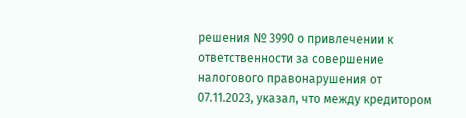решения № 3990 о привлечении к ответственности за совершение налогового правонарушения от 07.11.2023, указал, что между кредитором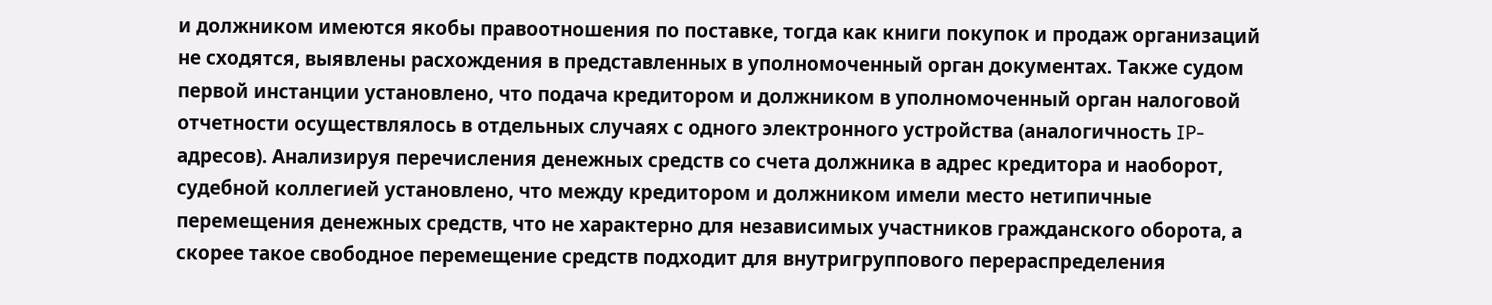и должником имеются якобы правоотношения по поставке, тогда как книги покупок и продаж организаций не сходятся, выявлены расхождения в представленных в уполномоченный орган документах. Также судом первой инстанции установлено, что подача кредитором и должником в уполномоченный орган налоговой отчетности осуществлялось в отдельных случаях с одного электронного устройства (аналогичность IP-адресов). Анализируя перечисления денежных средств со счета должника в адрес кредитора и наоборот, судебной коллегией установлено, что между кредитором и должником имели место нетипичные перемещения денежных средств, что не характерно для независимых участников гражданского оборота, а скорее такое свободное перемещение средств подходит для внутригруппового перераспределения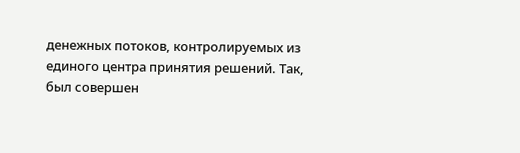денежных потоков, контролируемых из единого центра принятия решений. Так, был совершен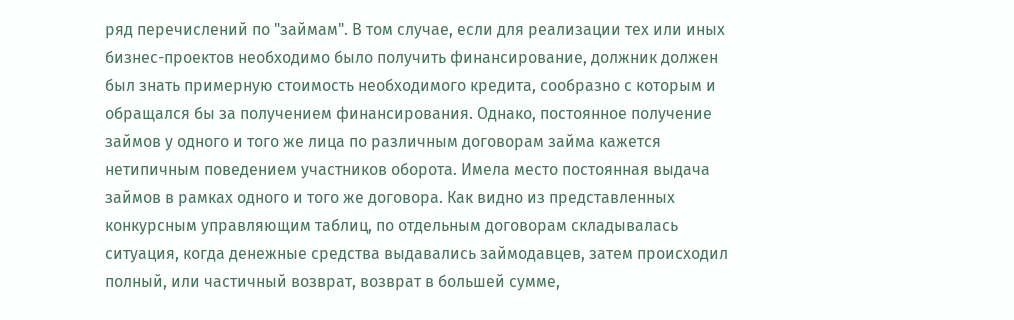ряд перечислений по "займам". В том случае, если для реализации тех или иных бизнес-проектов необходимо было получить финансирование, должник должен был знать примерную стоимость необходимого кредита, сообразно с которым и обращался бы за получением финансирования. Однако, постоянное получение займов у одного и того же лица по различным договорам займа кажется нетипичным поведением участников оборота. Имела место постоянная выдача займов в рамках одного и того же договора. Как видно из представленных конкурсным управляющим таблиц, по отдельным договорам складывалась ситуация, когда денежные средства выдавались займодавцев, затем происходил полный, или частичный возврат, возврат в большей сумме,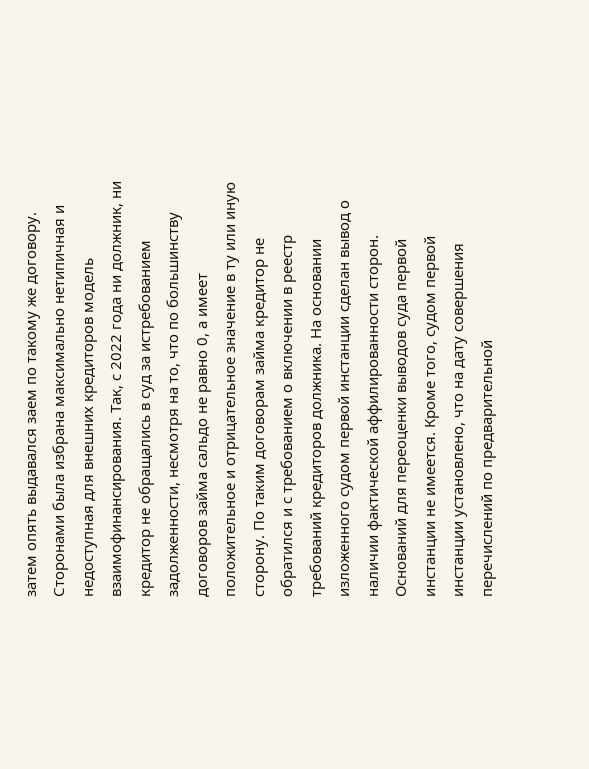затем опять выдавался заем по такому же договору. Сторонами была избрана максимально нетипичная и недоступная для внешних кредиторов модель взаимофинансирования. Так, с 2022 года ни должник, ни кредитор не обращались в суд за истребованием задолженности, несмотря на то, что по большинству договоров займа сальдо не равно 0, а имеет положительное и отрицательное значение в ту или иную сторону. По таким договорам займа кредитор не обратился и с требованием о включении в реестр требований кредиторов должника. На основании изложенного судом первой инстанции сделан вывод о наличии фактической аффилированности сторон. Оснований для переоценки выводов суда первой инстанции не имеется. Кроме того, судом первой инстанции установлено, что на дату совершения перечислений по предварительной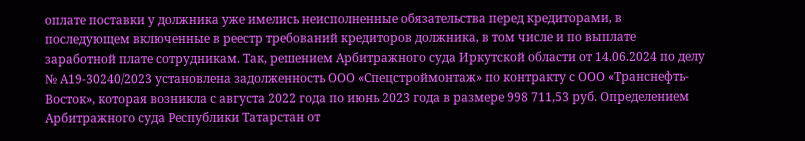оплате поставки у должника уже имелись неисполненные обязательства перед кредиторами, в последующем включенные в реестр требований кредиторов должника, в том числе и по выплате заработной плате сотрудникам. Так, решением Арбитражного суда Иркутской области от 14.06.2024 по делу № А19-30240/2023 установлена задолженность ООО «Спецстроймонтаж» по контракту с ООО «Транснефть-Восток», которая возникла с августа 2022 года по июнь 2023 года в размере 998 711,53 руб. Определением Арбитражного суда Республики Татарстан от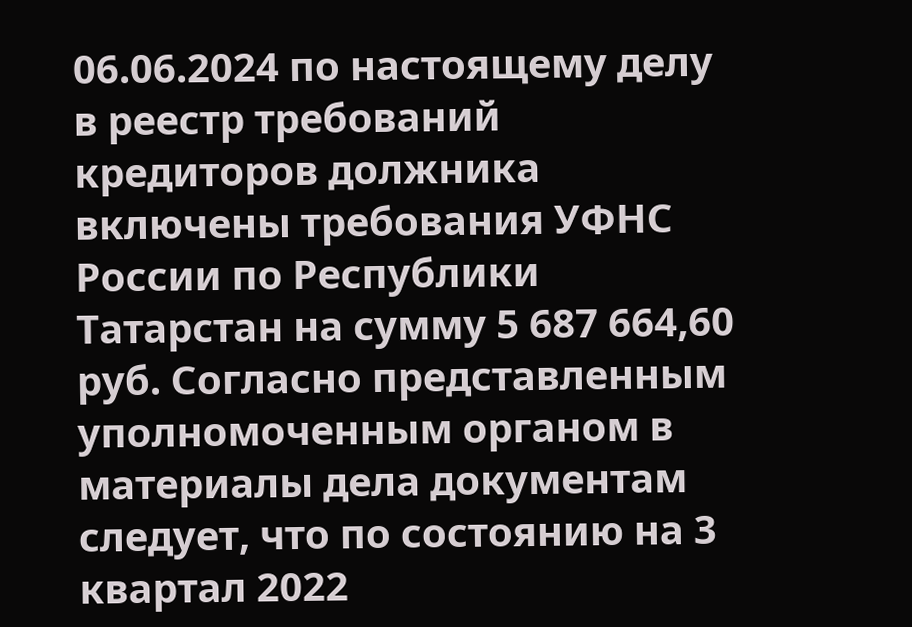06.06.2024 по настоящему делу в реестр требований кредиторов должника включены требования УФНС России по Республики Татарстан на сумму 5 687 664,60 руб. Согласно представленным уполномоченным органом в материалы дела документам следует, что по состоянию на 3 квартал 2022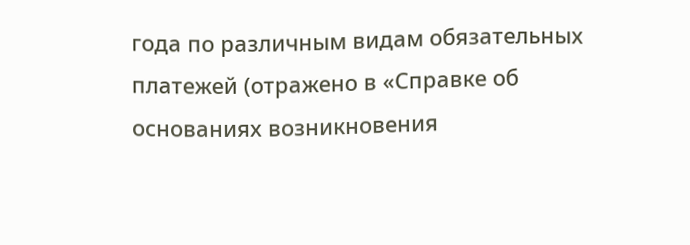года по различным видам обязательных платежей (отражено в «Справке об основаниях возникновения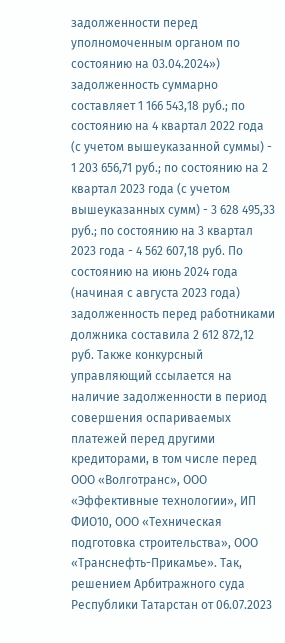задолженности перед уполномоченным органом по состоянию на 03.04.2024») задолженность суммарно составляет 1 166 543,18 руб.; по состоянию на 4 квартал 2022 года (с учетом вышеуказанной суммы) - 1 203 656,71 руб.; по состоянию на 2 квартал 2023 года (с учетом вышеуказанных сумм) - 3 628 495,33 руб.; по состоянию на 3 квартал 2023 года - 4 562 607,18 руб. По состоянию на июнь 2024 года (начиная с августа 2023 года) задолженность перед работниками должника составила 2 612 872,12 руб. Также конкурсный управляющий ссылается на наличие задолженности в период совершения оспариваемых платежей перед другими кредиторами, в том числе перед ООО «Волготранс», ООО «Эффективные технологии», ИП ФИО10, ООО «Техническая подготовка строительства», ООО «Транснефть-Прикамье». Так, решением Арбитражного суда Республики Татарстан от 06.07.2023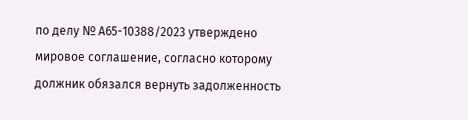по делу № А65-10388/2023 утверждено мировое соглашение, согласно которому должник обязался вернуть задолженность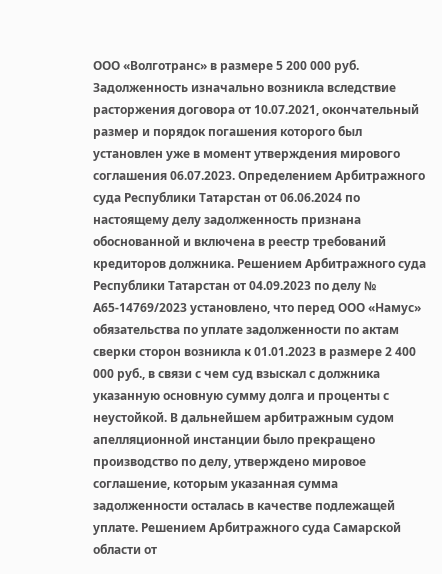ООО «Волготранс» в размере 5 200 000 руб. Задолженность изначально возникла вследствие расторжения договора от 10.07.2021, окончательный размер и порядок погашения которого был установлен уже в момент утверждения мирового соглашения 06.07.2023. Определением Арбитражного суда Республики Татарстан от 06.06.2024 по настоящему делу задолженность признана обоснованной и включена в реестр требований кредиторов должника. Решением Арбитражного суда Республики Татарстан от 04.09.2023 по делу № А65-14769/2023 установлено, что перед ООО «Намус» обязательства по уплате задолженности по актам сверки сторон возникла к 01.01.2023 в размере 2 400 000 руб., в связи с чем суд взыскал с должника указанную основную сумму долга и проценты с неустойкой. В дальнейшем арбитражным судом апелляционной инстанции было прекращено производство по делу, утверждено мировое соглашение, которым указанная сумма задолженности осталась в качестве подлежащей уплате. Решением Арбитражного суда Самарской области от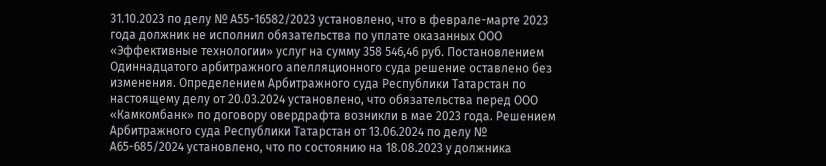31.10.2023 по делу № А55-16582/2023 установлено, что в феврале-марте 2023 года должник не исполнил обязательства по уплате оказанных ООО «Эффективные технологии» услуг на сумму 358 546,46 руб. Постановлением Одиннадцатого арбитражного апелляционного суда решение оставлено без изменения. Определением Арбитражного суда Республики Татарстан по настоящему делу от 20.03.2024 установлено, что обязательства перед ООО «Камкомбанк» по договору овердрафта возникли в мае 2023 года. Решением Арбитражного суда Республики Татарстан от 13.06.2024 по делу № А65-685/2024 установлено, что по состоянию на 18.08.2023 у должника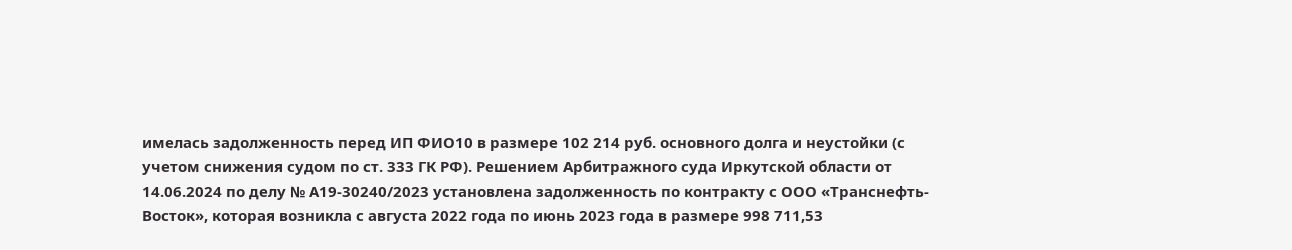имелась задолженность перед ИП ФИО10 в размере 102 214 руб. основного долга и неустойки (с учетом снижения судом по ст. 333 ГК РФ). Решением Арбитражного суда Иркутской области от 14.06.2024 по делу № А19-30240/2023 установлена задолженность по контракту с ООО «Транснефть-Восток», которая возникла с августа 2022 года по июнь 2023 года в размере 998 711,53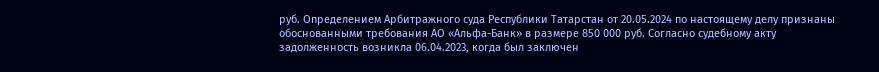руб. Определением Арбитражного суда Республики Татарстан от 20.05.2024 по настоящему делу признаны обоснованными требования АО «Альфа-Банк» в размере 850 000 руб. Согласно судебному акту задолженность возникла 06.04.2023, когда был заключен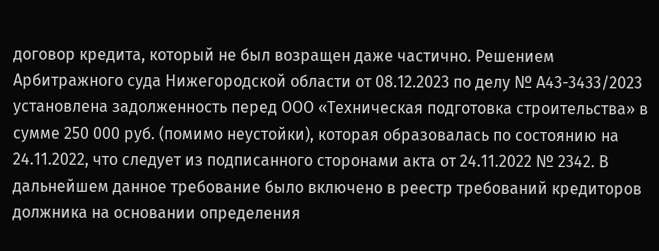договор кредита, который не был возращен даже частично. Решением Арбитражного суда Нижегородской области от 08.12.2023 по делу № А43-3433/2023 установлена задолженность перед ООО «Техническая подготовка строительства» в сумме 250 000 руб. (помимо неустойки), которая образовалась по состоянию на 24.11.2022, что следует из подписанного сторонами акта от 24.11.2022 № 2342. В дальнейшем данное требование было включено в реестр требований кредиторов должника на основании определения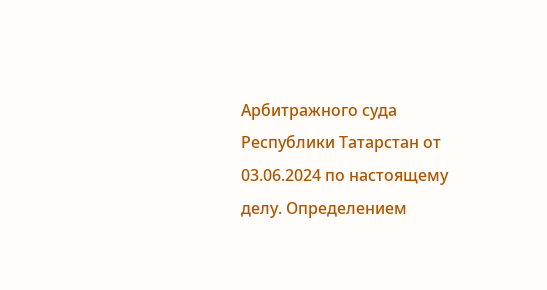Арбитражного суда Республики Татарстан от 03.06.2024 по настоящему делу. Определением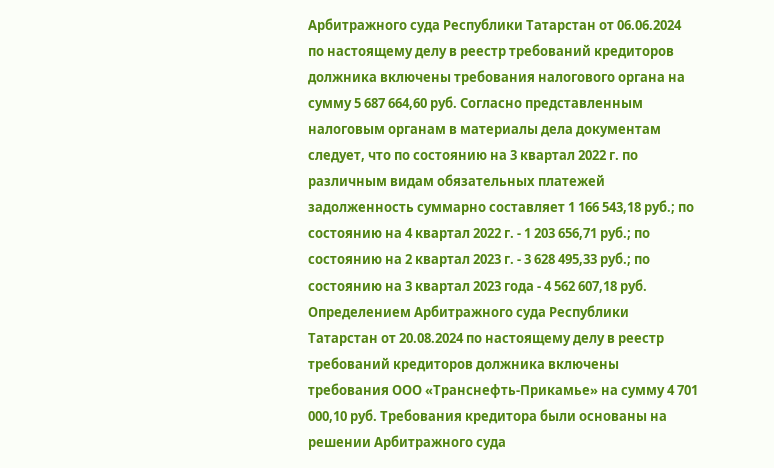Арбитражного суда Республики Татарстан от 06.06.2024 по настоящему делу в реестр требований кредиторов должника включены требования налогового органа на сумму 5 687 664,60 руб. Согласно представленным налоговым органам в материалы дела документам следует, что по состоянию на 3 квартал 2022 г. по различным видам обязательных платежей задолженность суммарно составляет 1 166 543,18 руб.; по состоянию на 4 квартал 2022 г. - 1 203 656,71 руб.; по состоянию на 2 квартал 2023 г. - 3 628 495,33 руб.; по состоянию на 3 квартал 2023 года - 4 562 607,18 руб. Определением Арбитражного суда Республики Татарстан от 20.08.2024 по настоящему делу в реестр требований кредиторов должника включены требования ООО «Транснефть-Прикамье» на сумму 4 701 000,10 руб. Требования кредитора были основаны на решении Арбитражного суда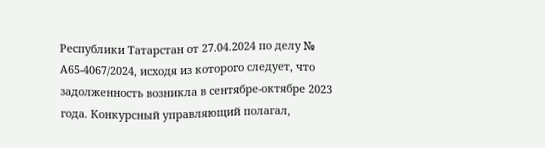Республики Татарстан от 27.04.2024 по делу № А65-4067/2024, исходя из которого следует, что задолженность возникла в сентябре-октябре 2023 года. Конкурсный управляющий полагал,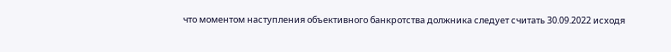что моментом наступления объективного банкротства должника следует считать 30.09.2022 исходя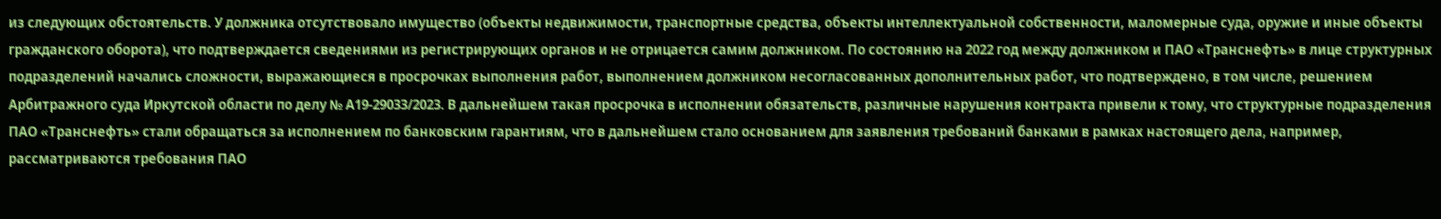из следующих обстоятельств. У должника отсутствовало имущество (объекты недвижимости, транспортные средства, объекты интеллектуальной собственности, маломерные суда, оружие и иные объекты гражданского оборота), что подтверждается сведениями из регистрирующих органов и не отрицается самим должником. По состоянию на 2022 год между должником и ПАО «Транснефть» в лице структурных подразделений начались сложности, выражающиеся в просрочках выполнения работ, выполнением должником несогласованных дополнительных работ, что подтверждено, в том числе, решением Арбитражного суда Иркутской области по делу № А19-29033/2023. В дальнейшем такая просрочка в исполнении обязательств, различные нарушения контракта привели к тому, что структурные подразделения ПАО «Транснефть» стали обращаться за исполнением по банковским гарантиям, что в дальнейшем стало основанием для заявления требований банками в рамках настоящего дела, например, рассматриваются требования ПАО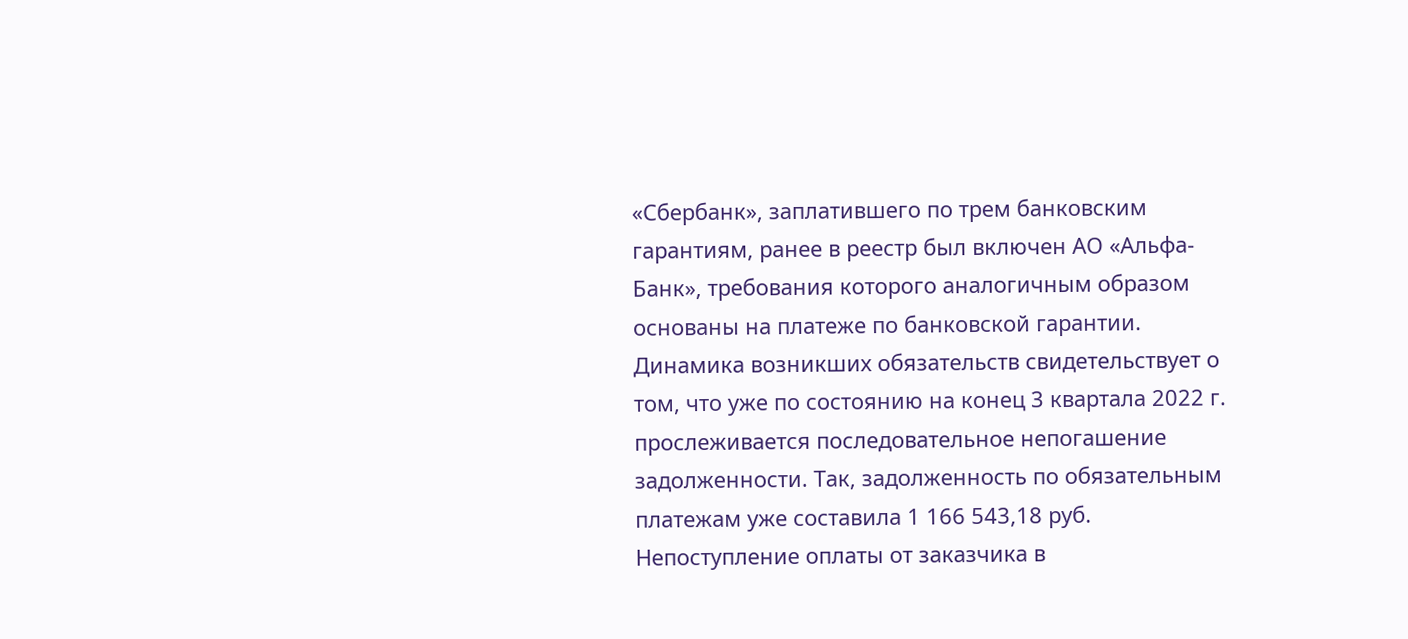«Сбербанк», заплатившего по трем банковским гарантиям, ранее в реестр был включен АО «Альфа-Банк», требования которого аналогичным образом основаны на платеже по банковской гарантии. Динамика возникших обязательств свидетельствует о том, что уже по состоянию на конец 3 квартала 2022 г. прослеживается последовательное непогашение задолженности. Так, задолженность по обязательным платежам уже составила 1 166 543,18 руб. Непоступление оплаты от заказчика в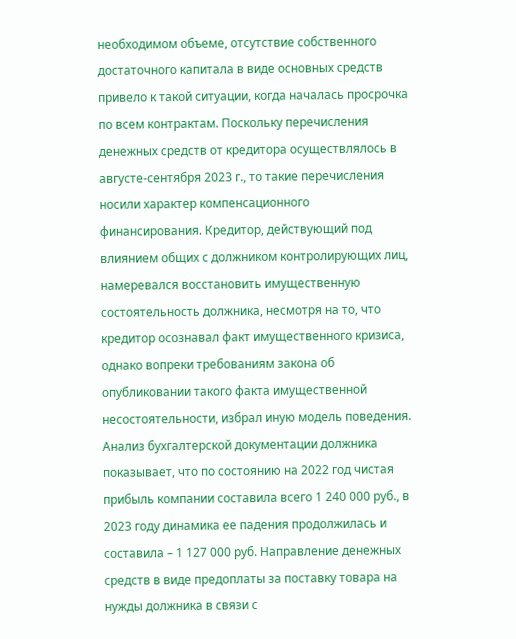необходимом объеме, отсутствие собственного достаточного капитала в виде основных средств привело к такой ситуации, когда началась просрочка по всем контрактам. Поскольку перечисления денежных средств от кредитора осуществлялось в августе-сентября 2023 г., то такие перечисления носили характер компенсационного финансирования. Кредитор, действующий под влиянием общих с должником контролирующих лиц, намеревался восстановить имущественную состоятельность должника, несмотря на то, что кредитор осознавал факт имущественного кризиса, однако вопреки требованиям закона об опубликовании такого факта имущественной несостоятельности, избрал иную модель поведения. Анализ бухгалтерской документации должника показывает, что по состоянию на 2022 год чистая прибыль компании составила всего 1 240 000 руб., в 2023 году динамика ее падения продолжилась и составила – 1 127 000 руб. Направление денежных средств в виде предоплаты за поставку товара на нужды должника в связи с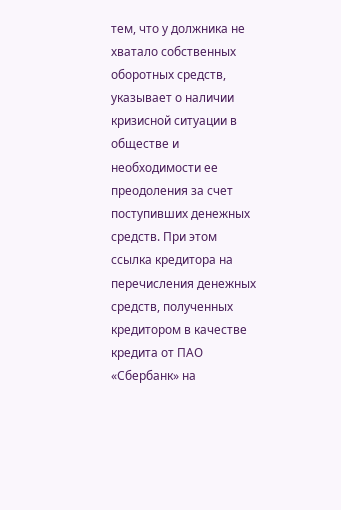тем, что у должника не хватало собственных оборотных средств, указывает о наличии кризисной ситуации в обществе и необходимости ее преодоления за счет поступивших денежных средств. При этом ссылка кредитора на перечисления денежных средств, полученных кредитором в качестве кредита от ПАО «Сбербанк» на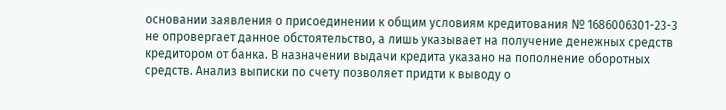основании заявления о присоединении к общим условиям кредитования № 1686006301-23-3 не опровергает данное обстоятельство, а лишь указывает на получение денежных средств кредитором от банка. В назначении выдачи кредита указано на пополнение оборотных средств. Анализ выписки по счету позволяет придти к выводу о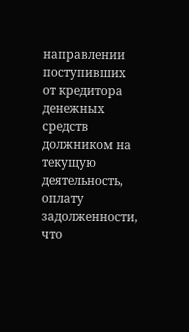направлении поступивших от кредитора денежных средств должником на текущую деятельность, оплату задолженности, что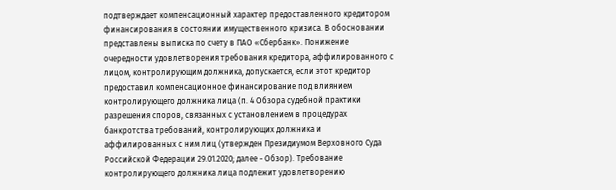подтверждает компенсационный характер предоставленного кредитором финансирования в состоянии имущественного кризиса. В обосновании представлены выписка по счету в ПАО «Сбербанк». Понижение очередности удовлетворения требования кредитора, аффилированного с лицом, контролирующим должника, допускается, если этот кредитор предоставил компенсационное финансирование под влиянием контролирующего должника лица (п. 4 Обзора судебной практики разрешения споров, связанных с установлением в процедурах банкротства требований, контролирующих должника и аффилированных с ним лиц (утвержден Президиумом Верховного Суда Российской Федерации 29.01.2020; далее - Обзор). Требование контролирующего должника лица подлежит удовлетворению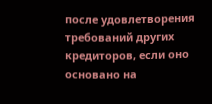после удовлетворения требований других кредиторов, если оно основано на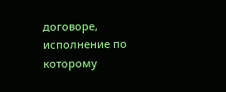договоре, исполнение по которому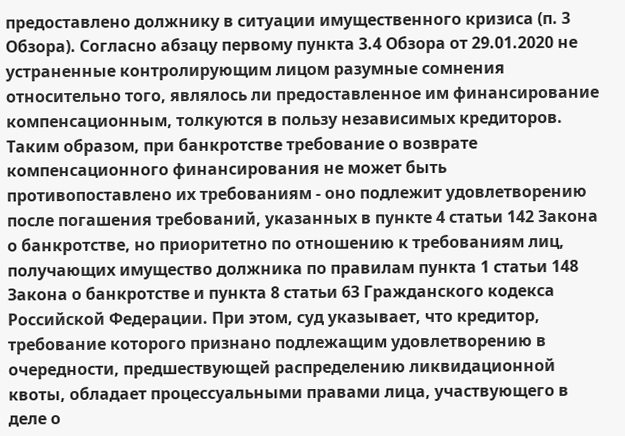предоставлено должнику в ситуации имущественного кризиса (п. 3 Обзора). Согласно абзацу первому пункта 3.4 Обзора от 29.01.2020 не устраненные контролирующим лицом разумные сомнения относительно того, являлось ли предоставленное им финансирование компенсационным, толкуются в пользу независимых кредиторов. Таким образом, при банкротстве требование о возврате компенсационного финансирования не может быть противопоставлено их требованиям - оно подлежит удовлетворению после погашения требований, указанных в пункте 4 статьи 142 Закона о банкротстве, но приоритетно по отношению к требованиям лиц, получающих имущество должника по правилам пункта 1 статьи 148 Закона о банкротстве и пункта 8 статьи 63 Гражданского кодекса Российской Федерации. При этом, суд указывает, что кредитор, требование которого признано подлежащим удовлетворению в очередности, предшествующей распределению ликвидационной квоты, обладает процессуальными правами лица, участвующего в деле о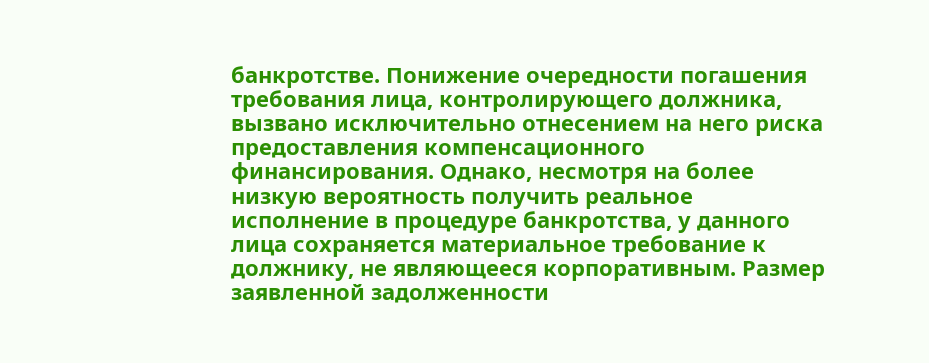банкротстве. Понижение очередности погашения требования лица, контролирующего должника, вызвано исключительно отнесением на него риска предоставления компенсационного финансирования. Однако, несмотря на более низкую вероятность получить реальное исполнение в процедуре банкротства, у данного лица сохраняется материальное требование к должнику, не являющееся корпоративным. Размер заявленной задолженности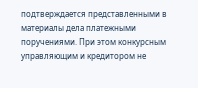подтверждается представленными в материалы дела платежными поручениями. При этом конкурсным управляющим и кредитором не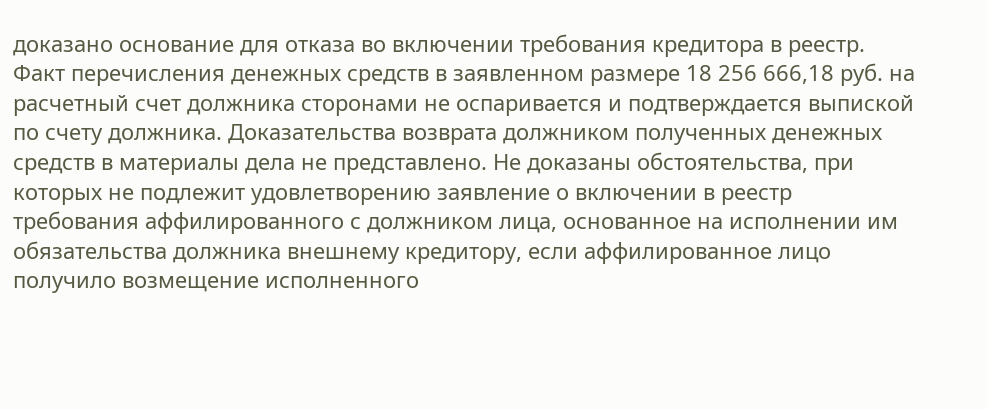доказано основание для отказа во включении требования кредитора в реестр. Факт перечисления денежных средств в заявленном размере 18 256 666,18 руб. на расчетный счет должника сторонами не оспаривается и подтверждается выпиской по счету должника. Доказательства возврата должником полученных денежных средств в материалы дела не представлено. Не доказаны обстоятельства, при которых не подлежит удовлетворению заявление о включении в реестр требования аффилированного с должником лица, основанное на исполнении им обязательства должника внешнему кредитору, если аффилированное лицо получило возмещение исполненного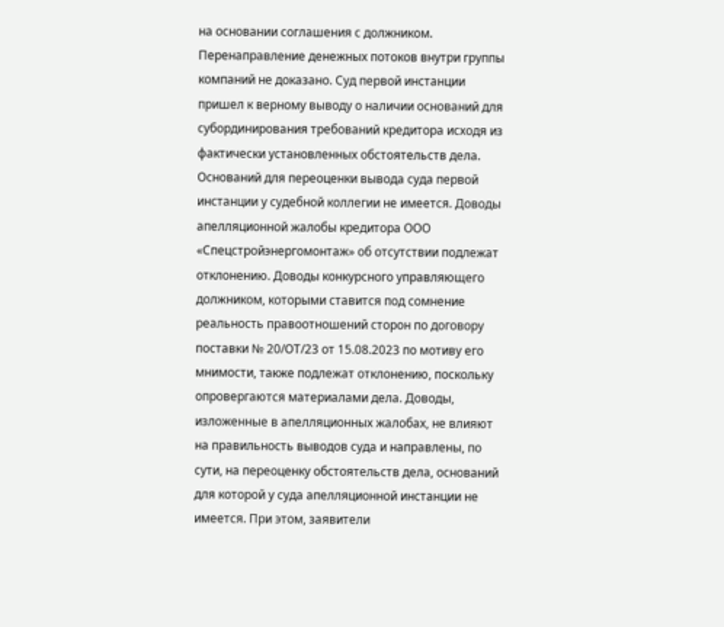на основании соглашения с должником. Перенаправление денежных потоков внутри группы компаний не доказано. Суд первой инстанции пришел к верному выводу о наличии оснований для субординирования требований кредитора исходя из фактически установленных обстоятельств дела. Оснований для переоценки вывода суда первой инстанции у судебной коллегии не имеется. Доводы апелляционной жалобы кредитора ООО «Спецстройэнергомонтаж» об отсутствии подлежат отклонению. Доводы конкурсного управляющего должником, которыми ставится под сомнение реальность правоотношений сторон по договору поставки № 20/ОТ/23 от 15.08.2023 по мотиву его мнимости, также подлежат отклонению, поскольку опровергаются материалами дела. Доводы, изложенные в апелляционных жалобах, не влияют на правильность выводов суда и направлены, по сути, на переоценку обстоятельств дела, оснований для которой у суда апелляционной инстанции не имеется. При этом, заявители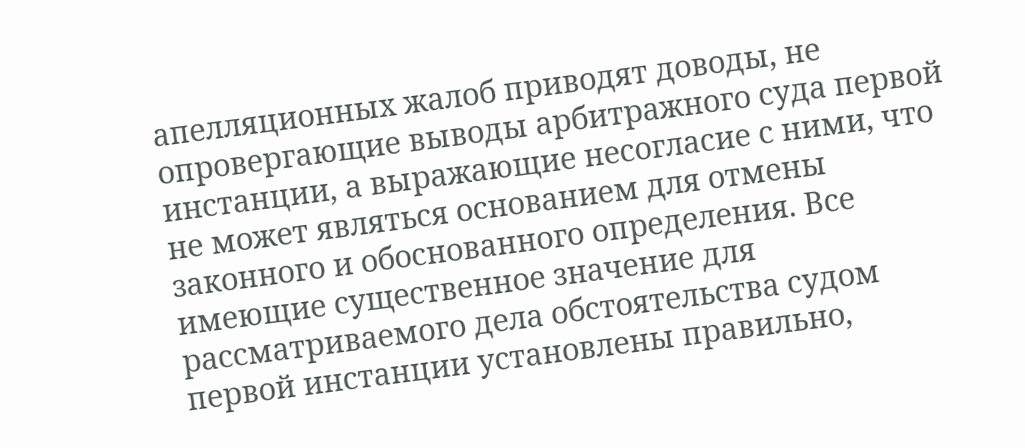апелляционных жалоб приводят доводы, не опровергающие выводы арбитражного суда первой инстанции, а выражающие несогласие с ними, что не может являться основанием для отмены законного и обоснованного определения. Все имеющие существенное значение для рассматриваемого дела обстоятельства судом первой инстанции установлены правильно,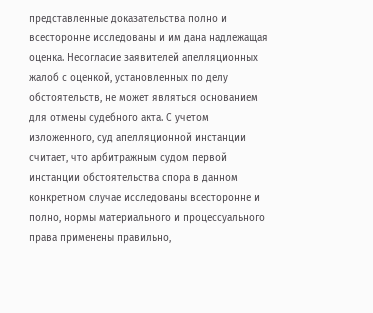представленные доказательства полно и всесторонне исследованы и им дана надлежащая оценка. Несогласие заявителей апелляционных жалоб с оценкой, установленных по делу обстоятельств, не может являться основанием для отмены судебного акта. С учетом изложенного, суд апелляционной инстанции считает, что арбитражным судом первой инстанции обстоятельства спора в данном конкретном случае исследованы всесторонне и полно, нормы материального и процессуального права применены правильно,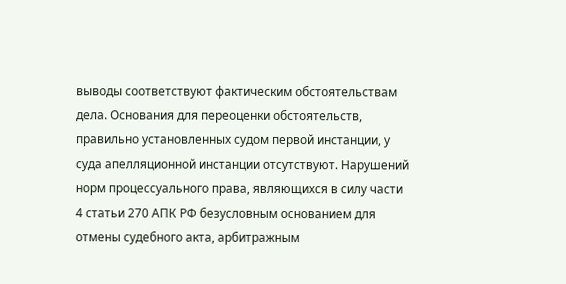выводы соответствуют фактическим обстоятельствам дела. Основания для переоценки обстоятельств, правильно установленных судом первой инстанции, у суда апелляционной инстанции отсутствуют. Нарушений норм процессуального права, являющихся в силу части 4 статьи 270 АПК РФ безусловным основанием для отмены судебного акта, арбитражным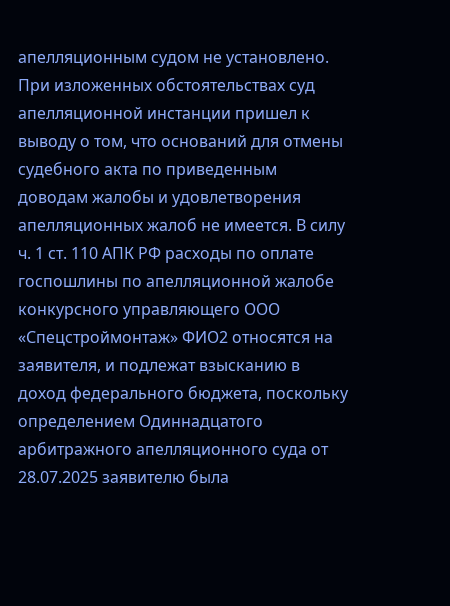апелляционным судом не установлено. При изложенных обстоятельствах суд апелляционной инстанции пришел к выводу о том, что оснований для отмены судебного акта по приведенным доводам жалобы и удовлетворения апелляционных жалоб не имеется. В силу ч. 1 ст. 110 АПК РФ расходы по оплате госпошлины по апелляционной жалобе конкурсного управляющего ООО «Спецстроймонтаж» ФИО2 относятся на заявителя, и подлежат взысканию в доход федерального бюджета, поскольку определением Одиннадцатого арбитражного апелляционного суда от 28.07.2025 заявителю была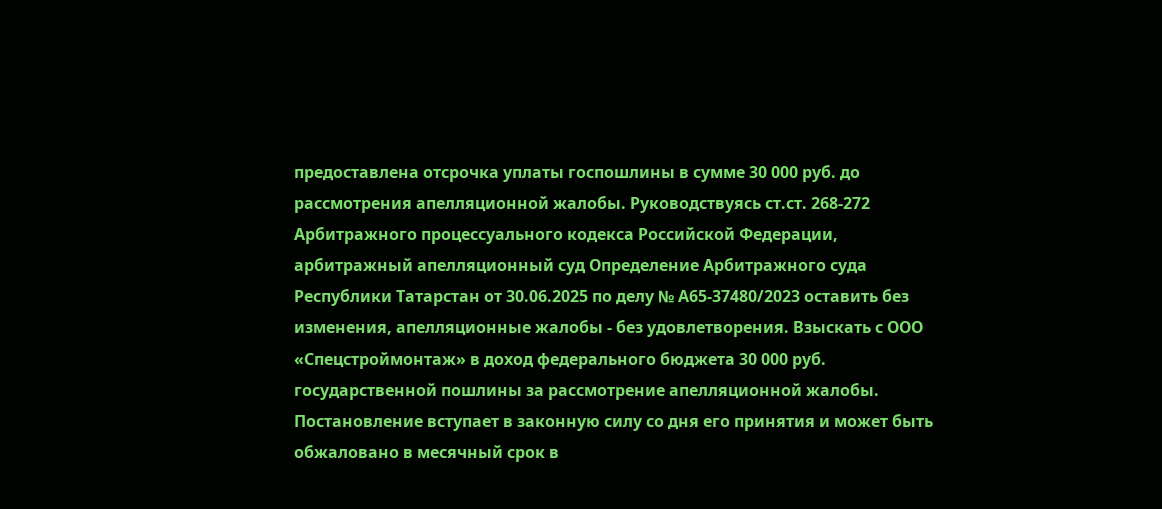предоставлена отсрочка уплаты госпошлины в сумме 30 000 руб. до рассмотрения апелляционной жалобы. Руководствуясь ст.ст. 268-272 Арбитражного процессуального кодекса Российской Федерации, арбитражный апелляционный суд Определение Арбитражного суда Республики Татарстан от 30.06.2025 по делу № А65-37480/2023 оставить без изменения, апелляционные жалобы - без удовлетворения. Взыскать с ООО «Спецстроймонтаж» в доход федерального бюджета 30 000 руб. государственной пошлины за рассмотрение апелляционной жалобы. Постановление вступает в законную силу со дня его принятия и может быть обжаловано в месячный срок в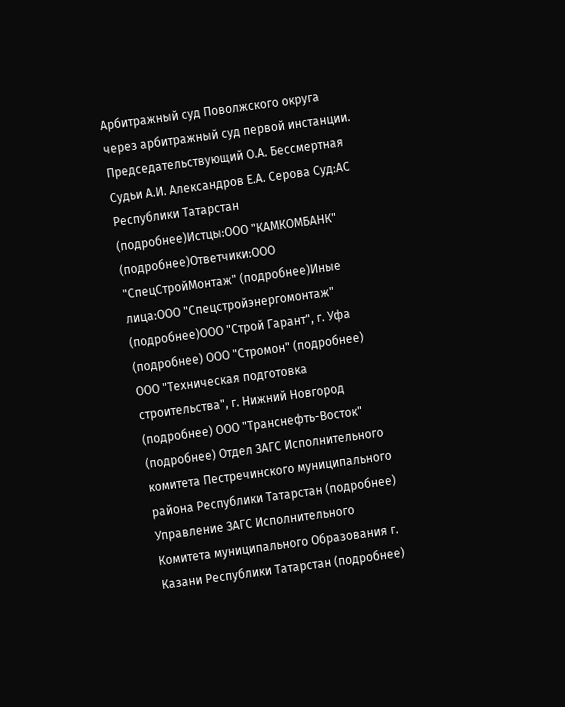Арбитражный суд Поволжского округа через арбитражный суд первой инстанции. Председательствующий О.А. Бессмертная Судьи А.И. Александров Е.А. Серова Суд:АС Республики Татарстан (подробнее)Истцы:ООО "КАМКОМБАНК" (подробнее)Ответчики:ООО "СпецСтройМонтаж" (подробнее)Иные лица:ООО "Спецстройэнергомонтаж" (подробнее)ООО "Строй Гарант", г. Уфа (подробнее) ООО "Стромон" (подробнее) ООО "Техническая подготовка строительства", г. Нижний Новгород (подробнее) ООО "Транснефть-Восток" (подробнее) Отдел ЗАГС Исполнительного комитета Пестречинского муниципального района Республики Татарстан (подробнее) Управление ЗАГС Исполнительного Комитета муниципального Образования г. Казани Республики Татарстан (подробнее)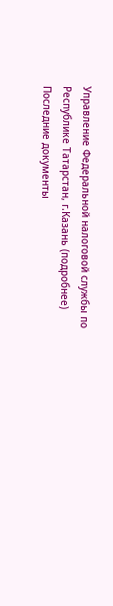Управление Федеральной налоговой службы по Республике Татарстан, г.Казань (подробнее) Последние документы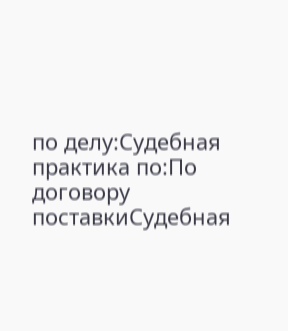по делу:Судебная практика по:По договору поставкиСудебная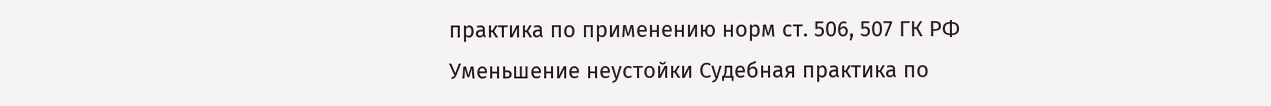практика по применению норм ст. 506, 507 ГК РФ Уменьшение неустойки Судебная практика по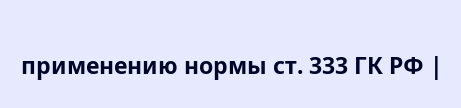применению нормы ст. 333 ГК РФ |